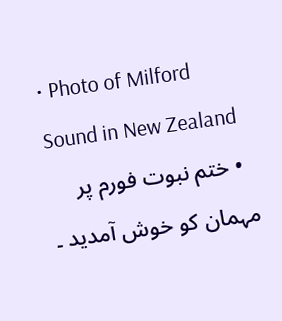• Photo of Milford Sound in New Zealand
  • ختم نبوت فورم پر مہمان کو خوش آمدید ۔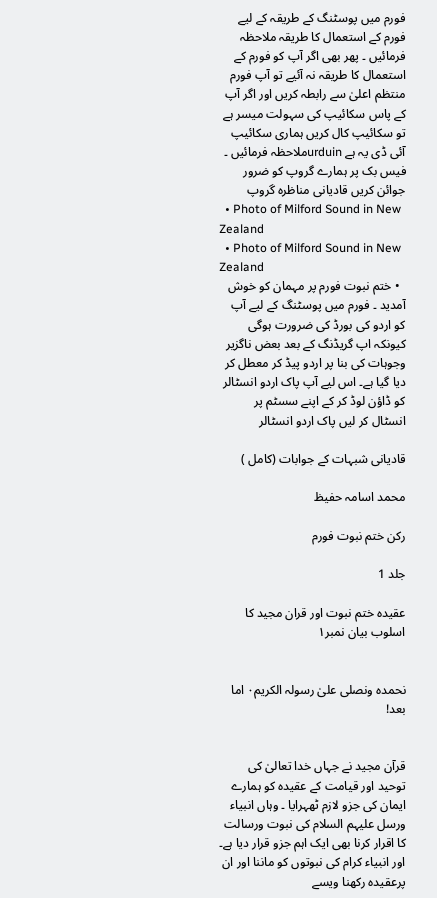فورم میں پوسٹنگ کے طریقہ کے لیے فورم کے استعمال کا طریقہ ملاحظہ فرمائیں ۔ پھر بھی اگر آپ کو فورم کے استعمال کا طریقہ نہ آئیے تو آپ فورم منتظم اعلیٰ سے رابطہ کریں اور اگر آپ کے پاس سکائیپ کی سہولت میسر ہے تو سکائیپ کال کریں ہماری سکائیپ آئی ڈی یہ ہے urduinملاحظہ فرمائیں ۔ فیس بک پر ہمارے گروپ کو ضرور جوائن کریں قادیانی مناظرہ گروپ
  • Photo of Milford Sound in New Zealand
  • Photo of Milford Sound in New Zealand
  • ختم نبوت فورم پر مہمان کو خوش آمدید ۔ فورم میں پوسٹنگ کے لیے آپ کو اردو کی بورڈ کی ضرورت ہوگی کیونکہ اپ گریڈنگ کے بعد بعض ناگزیر وجوہات کی بنا پر اردو پیڈ کر معطل کر دیا گیا ہے۔ اس لیے آپ پاک اردو انسٹالر کو ڈاؤن لوڈ کر کے اپنے سسٹم پر انسٹال کر لیں پاک اردو انسٹالر

قادیانی شبہات کے جوابات (کامل )

محمد اسامہ حفیظ

رکن ختم نبوت فورم

جلد 1

عقیدہ ختم نبوت اور قران مجید کا اسلوب بیان نمبر۱


نحمدہ ونصلی علیٰ رسولہ الکریم۰ اما بعد!


قرآن مجید نے جہاں خدا تعالیٰ کی توحید اور قیامت کے عقیدہ کو ہمارے ایمان کی جزو لازم ٹھہرایا ۔ وہاں انبیاء ورسل علیہم السلام کی نبوت ورسالت کا اقرار کرنا بھی ایک اہم جزو قرار دیا ہے۔ اور انبیاء کرام کی نبوتوں کو ماننا اور ان پرعقیدہ رکھنا ویسے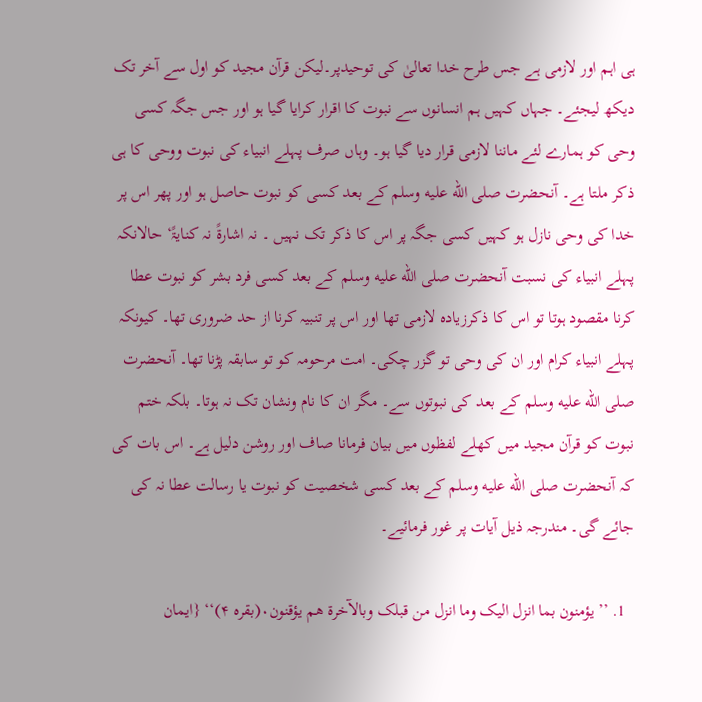ہی اہم اور لازمی ہے جس طرح خدا تعالیٰ کی توحیدپر۔لیکن قرآن مجید کو اول سے آخر تک دیکھ لیجئے۔ جہاں کہیں ہم انسانوں سے نبوت کا اقرار کرایا گیا ہو اور جس جگہ کسی وحی کو ہمارے لئے ماننا لازمی قرار دیا گیا ہو۔ وہاں صرف پہلے انبیاء کی نبوت ووحی کا ہی ذکر ملتا ہے۔ آنحضرت صلى الله عليه وسلم کے بعد کسی کو نبوت حاصل ہو اور پھر اس پر خدا کی وحی نازل ہو کہیں کسی جگہ پر اس کا ذکر تک نہیں ۔ نہ اشارۃً نہ کنایۃً‘ حالانکہ پہلے انبیاء کی نسبت آنحضرت صلى الله عليه وسلم کے بعد کسی فرد بشر کو نبوت عطا کرنا مقصود ہوتا تو اس کا ذکرزیادہ لازمی تھا اور اس پر تنبیہ کرنا از حد ضروری تھا۔ کیونکہ پہلے انبیاء کرام اور ان کی وحی تو گزر چکی۔ امت مرحومہ کو تو سابقہ پڑنا تھا۔ آنحضرت صلى الله عليه وسلم کے بعد کی نبوتوں سے۔ مگر ان کا نام ونشان تک نہ ہوتا۔ بلکہ ختم نبوت کو قرآن مجید میں کھلے لفظوں میں بیان فرمانا صاف اور روشن دلیل ہے۔ اس بات کی کہ آنحضرت صلى الله عليه وسلم کے بعد کسی شخصیت کو نبوت یا رسالت عطا نہ کی جائے گی۔ مندرجہ ذیل آیات پر غور فرمائیے۔

  1. ’’ یؤمنون بما انزل الیک وما انزل من قبلک وبالآخرۃ ھم یؤقنون۰(بقرہ ۴)‘‘ {ایمان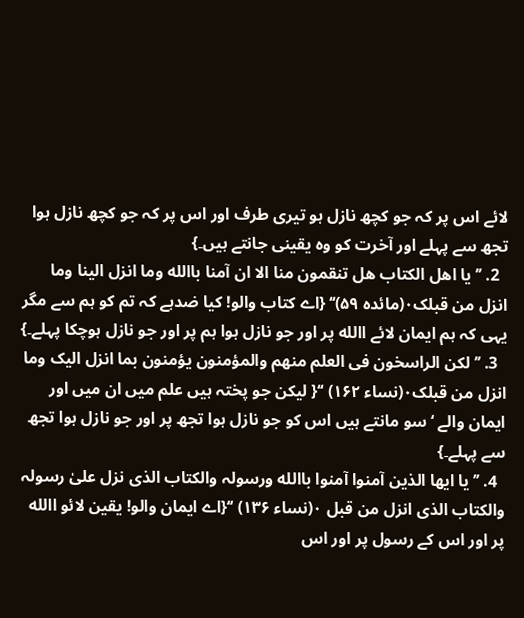لائے اس پر کہ جو کچھ نازل ہو تیری طرف اور اس پر کہ جو کچھ نازل ہوا تجھ سے پہلے اور آخرت کو وہ یقینی جانتے ہیں۔}
  2. ’’ یا اھل الکتاب ھل تنقمون منا الا ان آمنا باالله وما انزل الینا وما انزل من قبلک۰(مائدہ ۵۹)‘‘ {اے کتاب والو! کیا ضدہے کہ تم کو ہم سے مگر یہی کہ ہم ایمان لائے االله پر اور جو نازل ہوا ہم پر اور جو نازل ہوچکا پہلے۔}
  3. ’’ لکن الراسخون فی العلم منھم والمؤمنون یؤمنون بما انزل الیک وما انزل من قبلک۰(نساء ۱۶۲) ‘‘{ لیکن جو پختہ ہیں علم میں ان میں اور ایمان والے ‘ سو مانتے ہیں اس کو جو نازل ہوا تجھ پر اور جو نازل ہوا تجھ سے پہلے۔}
  4. ’’ یا ایھا الذین آمنوا آمنوا باالله ورسولہ والکتاب الذی نزل علیٰ رسولہ والکتاب الذی انزل من قبل ۰(نساء ۱۳۶) ‘‘{اے ایمان والو! یقین لائو االله پر اور اس کے رسول پر اور اس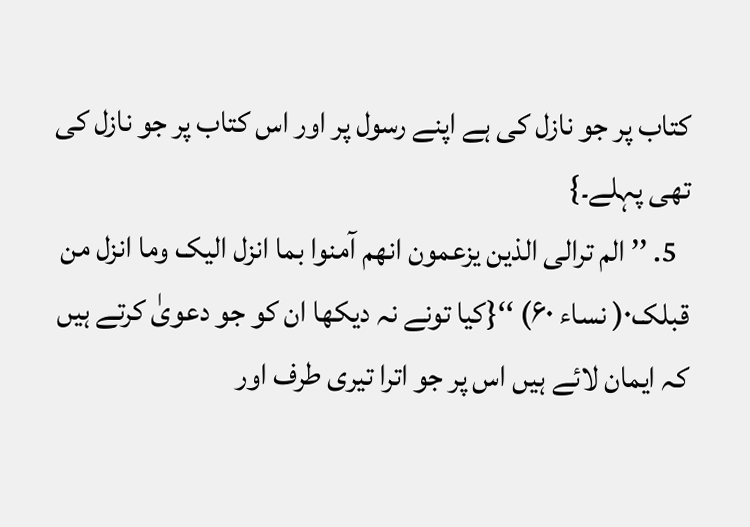کتاب پر جو نازل کی ہے اپنے رسول پر اور اس کتاب پر جو نازل کی تھی پہلے۔}
  5. ’’ الم ترالی الذین یزعمون انھم آمنوا بما انزل الیک وما انزل من قبلک۰( نساء ۶۰) ‘‘{کیا تونے نہ دیکھا ان کو جو دعویٰ کرتے ہیں کہ ایمان لائے ہیں اس پر جو اترا تیری طرف اور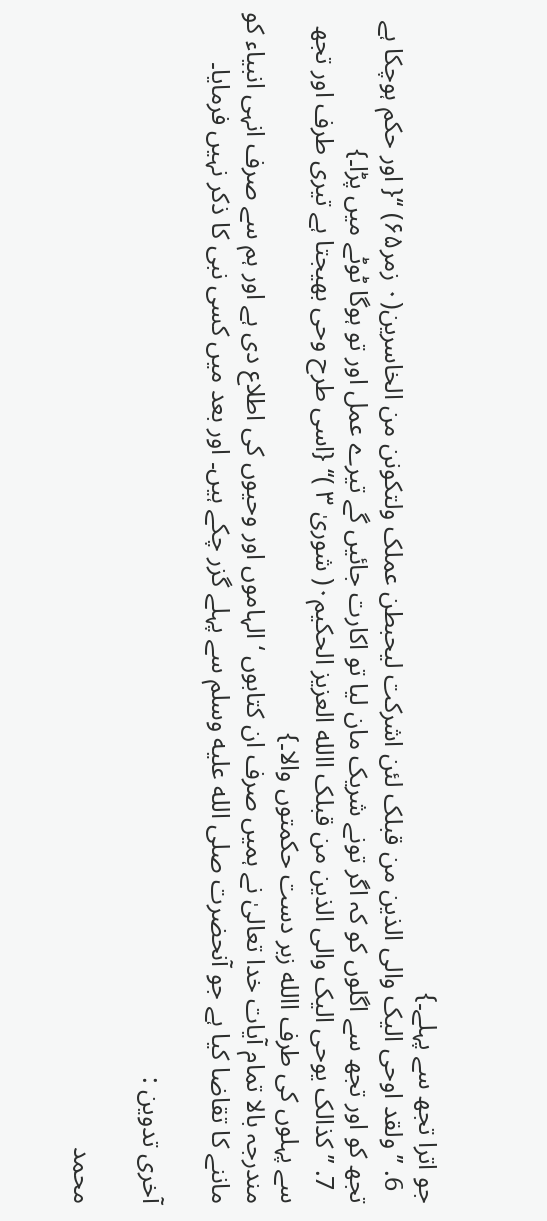جو اترا تجھ سے پہلے۔}
  6. ’’ ولقد اوحی الیک والی الذین من قبلک لئن اشرکت لیحبطن عملک ولتکونن من الخاسرین(۰ زمر۶۵) ‘‘{ اور حکم ہوچکا ہے تجھ کو اور تجھ سے اگلوں کو کہ اگر تونے شریک مان لیا تو اکارت جائیں گے تیرے عمل اور تو ہوگا ٹوٹے میں پڑا۔}
  7. ’’ کذالک یوحی الیک والی الذین من قبلک االله العزیز الحکیم۰( شوریٰ ۳ )‘‘ {اسی طرح وحی بھیجتا ہے تیری طرف اور تجھ سے پہلوں کی طرف االله زبر دست حکمتوں والا۔}
مندرجہ بالا تمام آیات خدا تعالیٰ نے ہمیں صرف ان کتابوں ‘ الہاموں اور وحیوں کی اطلاع دی ہے اور ہم سے صرف انہی انبیاء کو ماننے کا تقاضا کیا ہے جو آنحضرت صلى الله عليه وسلم سے پہلے گزر چکے ہیں۔ اور بعد میں کسی نبی کا ذکر نہیں فرمایا۔

آخری تدوین :

محمد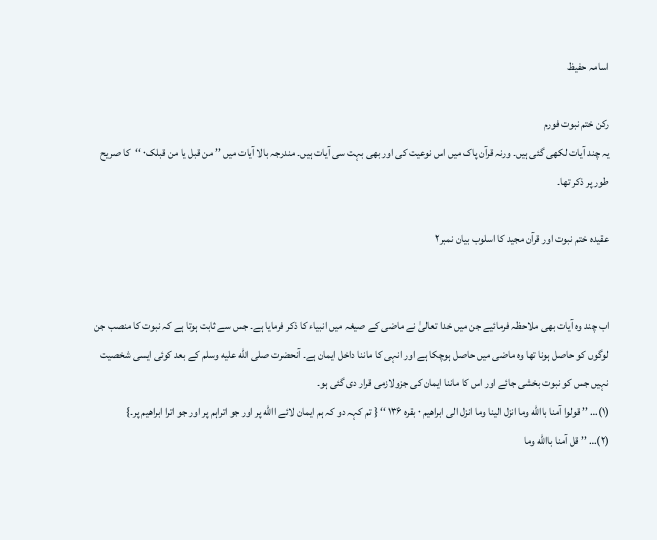اسامہ حفیظ

رکن ختم نبوت فورم
یہ چند آیات لکھی گئی ہیں۔ ورنہ قرآن پاک میں اس نوعیت کی اور بھی بہت سی آیات ہیں۔ مندرجہ بالا آیات میں ’’ من قبل یا من قبلک۰ ‘‘کا صریح طور پر ذکر تھا۔

عقیدہ ختم نبوت اور قرآن مجید کا اسلوب بیان نمبر۲


اب چند وہ آیات بھی ملاحظہ فرمائیے جن میں خدا تعالیٰ نے ماضی کے صیغہ میں انبیاء کا ذکر فرمایا ہے۔ جس سے ثابت ہوتا ہے کہ نبوت کا منصب جن لوگوں کو حاصل ہونا تھا وہ ماضی میں حاصل ہوچکا ہے اور انہی کا ماننا داخل ایمان ہے۔ آنحضرت صلى الله عليه وسلم کے بعد کوئی ایسی شخصیت نہیں جس کو نبوت بخشی جائے اور اس کا ماننا ایمان کی جزولازمی قرار دی گئی ہو۔
(۱)… ’’ قولوا آمنا باالله وما انزل الینا وما انزل الی ابراھیم ۰ بقرہ ۱۳۶ ‘‘ { تم کہہ دو کہ ہم ایمان لائے االله پر اور جو اتراہم پر اور جو اترا ابراھیم پر۔}
(۲)… ’’ قل آمنا باالله وما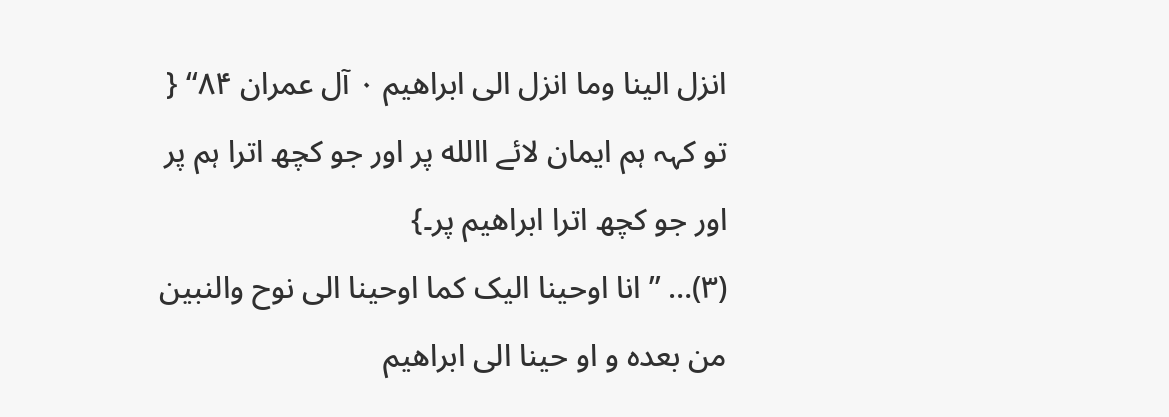انزل الینا وما انزل الی ابراھیم ۰ آل عمران ۸۴‘‘ { تو کہہ ہم ایمان لائے االله پر اور جو کچھ اترا ہم پر اور جو کچھ اترا ابراھیم پر۔}
(۳)… ’’ انا اوحینا الیک کما اوحینا الی نوح والنبین من بعدہ و او حینا الی ابراھیم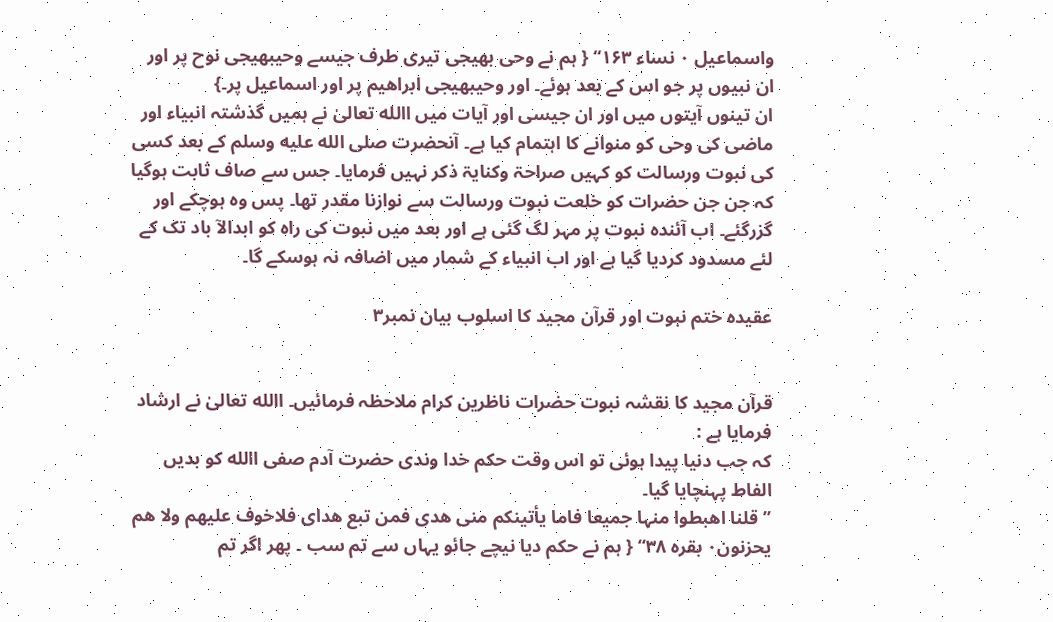واسماعیل ۰ نساء ۱۶۳‘‘ { ہم نے وحی بھیجی تیری طرف جیسے وحیبھیجی نوح پر اور ان نبیوں پر جو اس کے بعد ہوئے۔ اور وحیبھیجی ابراھیم پر اور اسماعیل پر۔}
ان تینوں آیتوں میں اور ان جیسی اور آیات میں االله تعالیٰ نے ہمیں گذشتہ انبیاء اور ماضی کی وحی کو منوانے کا اہتمام کیا ہے۔ آنحضرت صلى الله عليه وسلم کے بعد کسی کی نبوت ورسالت کو کہیں صراحۃ وکنایۃ ذکر نہیں فرمایا۔ جس سے صاف ثابت ہوگیا کہ جن جن حضرات کو خلعت نبوت ورسالت سے نوازنا مقدر تھا۔ پس وہ ہوچکے اور گزرگئے۔ اب آئندہ نبوت پر مہر لگ گئی ہے اور بعد میں نبوت کی راہ کو ابدالآ باد تک کے لئے مسدود کردیا گیا ہے اور اب انبیاء کے شمار میں اضافہ نہ ہوسکے گا۔

عقیدہ ختم نبوت اور قرآن مجید کا اسلوب بیان نمبر۳


قرآن مجید کا نقشہ نبوت حضرات ناظرین کرام ملاحظہ فرمائیں۔ االله تعالیٰ نے ارشاد فرمایا ہے :
کہ جب دنیا پیدا ہوئی تو اس وقت حکم خدا وندی حضرت آدم صفی االله کو بدیں الفاط پہنچایا گیا۔
’’ قلنا اھبطوا منہا جمیعا فاما یأتینکم منی ھدی فمن تبع ھدای فلاخوف علیھم ولا ھم یحزنون۰ بقرہ ۳۸‘‘ { ہم نے حکم دیا نیچے جائو یہاں سے تم سب ۔ پھر اگر تم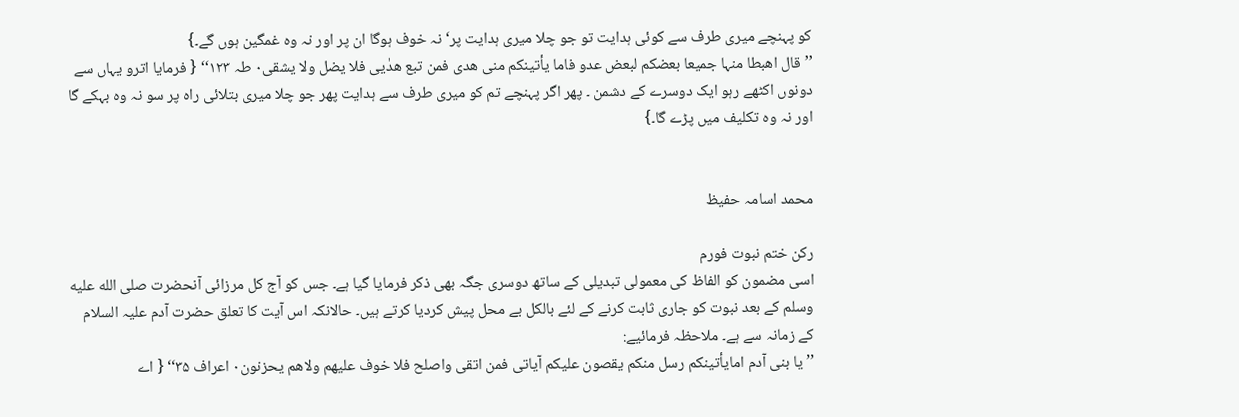کو پہنچے میری طرف سے کوئی ہدایت تو جو چلا میری ہدایت پر‘ نہ خوف ہوگا ان پر اور نہ وہ غمگین ہوں گے۔}
’’ قال اھبطا منہا جمیعا بعضکم لبعض عدو فاما یأتینکم منی ھدی فمن تبع ھدٰیی فلا یضل ولا یشقی۰ طہ ۱۲۳‘‘ { فرمایا اترو یہاں سے دونوں اکٹھے رہو ایک دوسرے کے دشمن ۔ پھر اگر پہنچے تم کو میری طرف سے ہدایت پھر جو چلا میری بتلائی راہ پر سو نہ وہ بہکے گا اور نہ وہ تکلیف میں پڑے گا۔}


محمد اسامہ حفیظ

رکن ختم نبوت فورم
اسی مضمون کو الفاظ کی معمولی تبدیلی کے ساتھ دوسری جگہ بھی ذکر فرمایا گیا ہے۔ جس کو آج کل مرزائی آنحضرت صلى الله عليه وسلم کے بعد نبوت کو جاری ثابت کرنے کے لئے بالکل بے محل پیش کردیا کرتے ہیں۔ حالانکہ اس آیت کا تعلق حضرت آدم علیہ السلام کے زمانہ سے ہے۔ ملاحظہ فرمائیے:
’’ یا بنی آدم امایأتینکم رسل منکم یقصون علیکم آیاتی فمن اتقی واصلح فلا خوف علیھم ولاھم یحزنون۰ اعراف ۳۵‘‘ { اے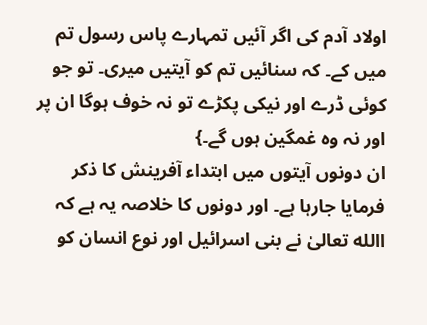اولاد آدم کی اگر آئیں تمہارے پاس رسول تم میں کے۔ کہ سنائیں تم کو آیتیں میری۔ تو جو کوئی ڈرے اور نیکی پکڑے تو نہ خوف ہوگا ان پر اور نہ وہ غمگین ہوں گے۔}
ان دونوں آیتوں میں ابتداء آفرینش کا ذکر فرمایا جارہا ہے۔ اور دونوں کا خلاصہ یہ ہے کہ االله تعالیٰ نے بنی اسرائیل اور نوع انسان کو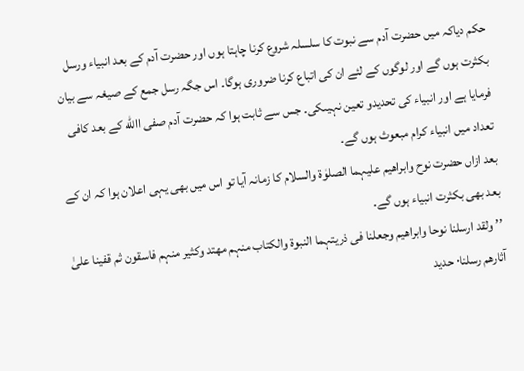حکم دیاکہ میں حضرت آدم سے نبوت کا سلسلہ شروع کرنا چاہتا ہوں اور حضرت آدم کے بعد انبیاء ورسل بکثرت ہوں گے اور لوگوں کے لئے ان کی اتباع کرنا ضروری ہوگا۔ اس جگہ رسل جمع کے صیغہ سے بیان فرمایا ہے اور انبیاء کی تحدیدو تعین نہیںکی۔ جس سے ثابت ہوا کہ حضرت آدم صفی االله کے بعد کافی تعداد میں انبیاء کرام مبعوث ہوں گے۔
بعد ازاں حضرت نوح وابراھیم علیہما الصلوٰۃ والسلام کا زمانہ آیا تو اس میں بھی یہی اعلان ہوا کہ ان کے بعد بھی بکثرت انبیاء ہوں گے۔
’’ ولقد ارسلنا نوحا وابراھیم وجعلنا فی ذریتہما النبوۃ والکتاب منہم مھتد وکثیر منہم فاسقون ثم قفینا علیٰ آثارھم رسلنا۰ حدید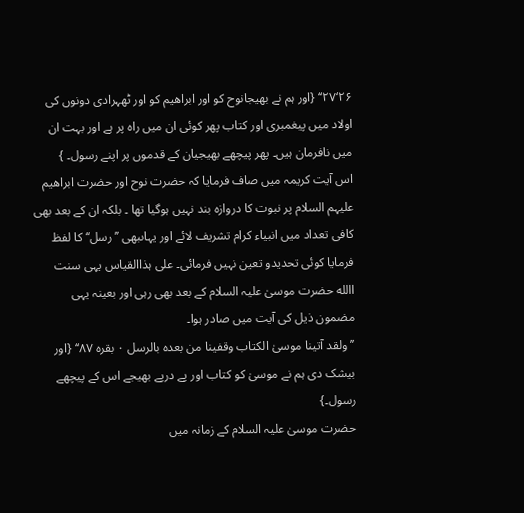۲۶‘۲۷‘‘ {اور ہم نے بھیجانوح کو اور ابراھیم کو اور ٹھہرادی دونوں کی اولاد میں پیغمبری اور کتاب پھر کوئی ان میں راہ پر ہے اور بہت ان میں نافرمان ہیں۔ پھر پیچھے بھیجیان کے قدموں پر اپنے رسول۔ }
اس آیت کریمہ میں صاف فرمایا کہ حضرت نوح اور حضرت ابراھیم علیہم السلام پر نبوت کا دروازہ بند نہیں ہوگیا تھا ۔ بلکہ ان کے بعد بھی کافی تعداد میں انبیاء کرام تشریف لائے اور یہاںبھی ’’ رسل‘‘ کا لفظ فرمایا کوئی تحدیدو تعین نہیں فرمائی۔ علی ہذاالقیاس یہی سنت االله حضرت موسیٰ علیہ السلام کے بعد بھی رہی اور بعینہ یہی مضمون ذیل کی آیت میں صادر ہوا۔
’’ ولقد آتینا موسیٰ الکتاب وقفینا من بعدہ بالرسل ۰ بقرہ ۸۷‘‘ {اور بیشک دی ہم نے موسیٰ کو کتاب اور پے درپے بھیجے اس کے پیچھے رسول۔}
حضرت موسیٰ علیہ السلام کے زمانہ میں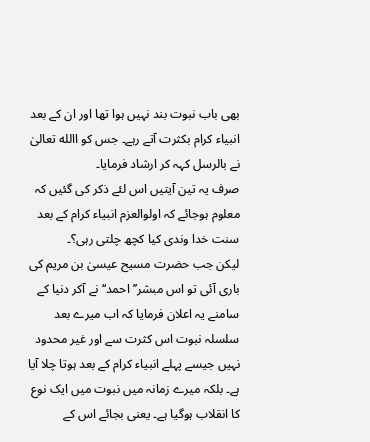بھی باب نبوت بند نہیں ہوا تھا اور ان کے بعد انبیاء کرام بکثرت آتے رہے۔ جس کو االله تعالیٰ نے بالرسل کہہ کر ارشاد فرمایا۔
صرف یہ تین آیتیں اس لئے ذکر کی گئیں کہ معلوم ہوجائے کہ اولوالعزم انبیاء کرام کے بعد سنت خدا وندی کیا کچھ چلتی رہی؟۔
لیکن جب حضرت مسیح عیسیٰ بن مریم کی باری آئی تو اس مبشر’’ احمد‘‘ نے آکر دنیا کے سامنے یہ اعلان فرمایا کہ اب میرے بعد سلسلہ نبوت اس کثرت سے اور غیر محدود نہیں جیسے پہلے انبیاء کرام کے بعد ہوتا چلا آیا ہے۔ بلکہ میرے زمانہ میں نبوت میں ایک نوع کا انقلاب ہوگیا ہے۔ یعنی بجائے اس کے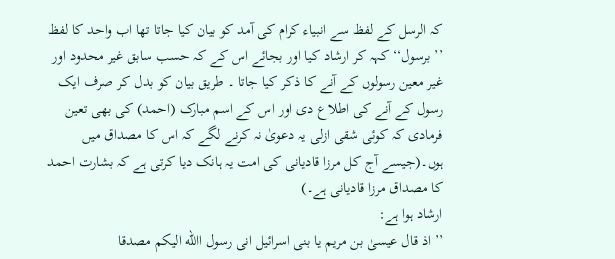کہ الرسل کے لفظ سے انبیاء کرام کی آمد کو بیان کیا جاتا تھا اب واحد کا لفظ ’’ برسول‘‘ کہہ کر ارشاد کیا اور بجائے اس کے کہ حسب سابق غیر محدود اور غیر معین رسولوں کے آنے کا ذکر کیا جاتا ۔ طریق بیان کو بدل کر صرف ایک رسول کے آنے کی اطلاع دی اور اس کے اسم مبارک (احمد) کی بھی تعین فرمادی کہ کوئی شقی ازلی یہ دعویٰ نہ کرنے لگے کہ اس کا مصداق میں ہوں۔(جیسے آج کل مرزا قادیانی کی امت یہ ہانک دیا کرتی ہے کہ بشارت احمد کا مصداق مرزا قادیانی ہے۔)
ارشاد ہوا ہے:
’’ اذ قال عیسیٰ بن مریم یا بنی اسرائیل انی رسول االله الیکم مصدقا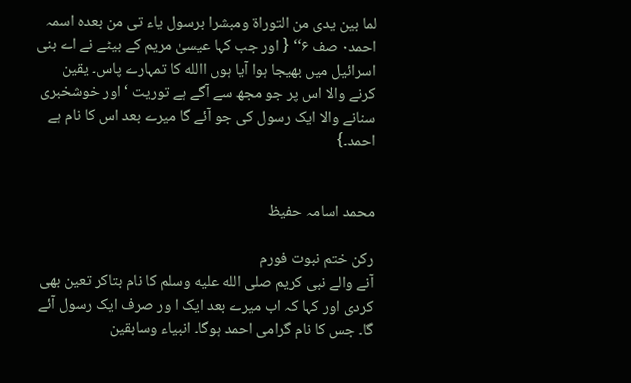لما بین یدی من التوراۃ ومبشرا برسول یاء تی من بعدہ اسمہ احمد۰ صف ۶‘‘ { اور جب کہا عیسیٰ مریم کے بیٹے نے اے بنی اسرائیل میں بھیجا ہوا آیا ہوں االله کا تمہارے پاس۔ یقین کرنے والا اس پر جو مجھ سے آگے ہے توریت ‘ اور خوشخبری سنانے والا ایک رسول کی جو آئے گا میرے بعد اس کا نام ہے احمد۔}


محمد اسامہ حفیظ

رکن ختم نبوت فورم
آنے والے نبی کریم صلى الله عليه وسلم کا نام بتاکر تعین بھی کردی اور کہا کہ اب میرے بعد ایک ا ور صرف ایک رسول آئے گا۔ جس کا نام گرامی احمد ہوگا۔ انبیاء وسابقین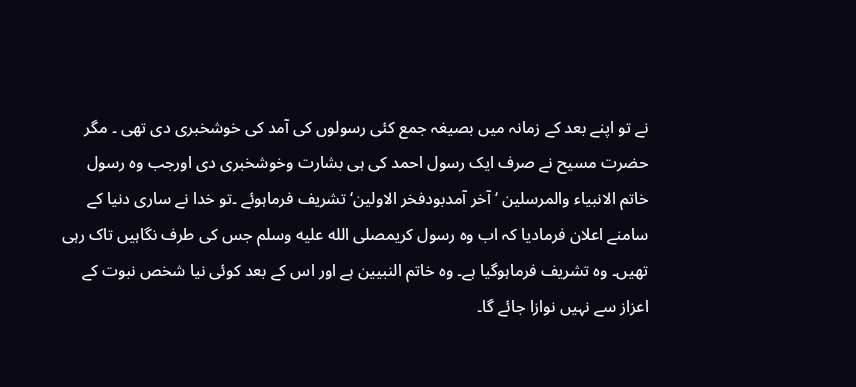نے تو اپنے بعد کے زمانہ میں بصیغہ جمع کئی رسولوں کی آمد کی خوشخبری دی تھی ۔ مگر حضرت مسیح نے صرف ایک رسول احمد کی ہی بشارت وخوشخبری دی اورجب وہ رسول خاتم الانبیاء والمرسلین ‘ آخر آمدبودفخر الاولین‘ تشریف فرماہوئے ۔تو خدا نے ساری دنیا کے سامنے اعلان فرمادیا کہ اب وہ رسول کریمصلى الله عليه وسلم جس کی طرف نگاہیں تاک رہی تھیں۔ وہ تشریف فرماہوگیا ہے۔ وہ خاتم النبیین ہے اور اس کے بعد کوئی نیا شخص نبوت کے اعزاز سے نہیں نوازا جائے گا۔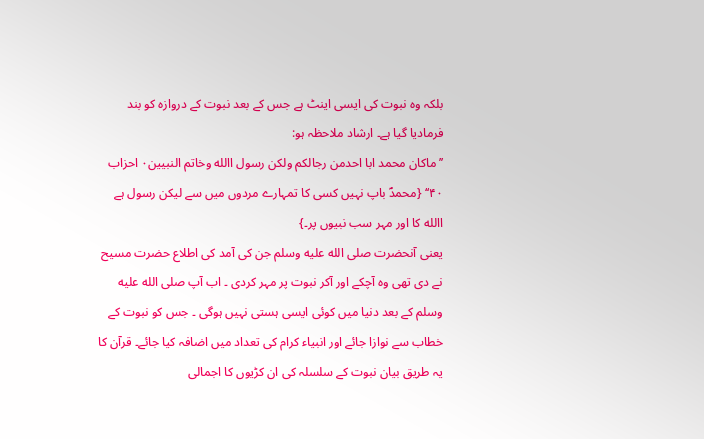بلکہ وہ نبوت کی ایسی اینٹ ہے جس کے بعد نبوت کے دروازہ کو بند فرمادیا گیا ہے۔ ارشاد ملاحظہ ہو:
’’ماکان محمد ابا احدمن رجالکم ولکن رسول االله وخاتم النبیین۰ احزاب ۴۰‘‘ {محمدؐ باپ نہیں کسی کا تمہارے مردوں میں سے لیکن رسول ہے االله کا اور مہر سب نبیوں پر۔}
یعنی آنحضرت صلى الله عليه وسلم جن کی آمد کی اطلاع حضرت مسیح نے دی تھی وہ آچکے اور آکر نبوت پر مہر کردی ۔ اب آپ صلى الله عليه وسلم کے بعد دنیا میں کوئی ایسی ہستی نہیں ہوگی ۔ جس کو نبوت کے خطاب سے نوازا جائے اور انبیاء کرام کی تعداد میں اضافہ کیا جائے۔ قرآن کا یہ طریق بیان نبوت کے سلسلہ کی ان کڑیوں کا اجمالی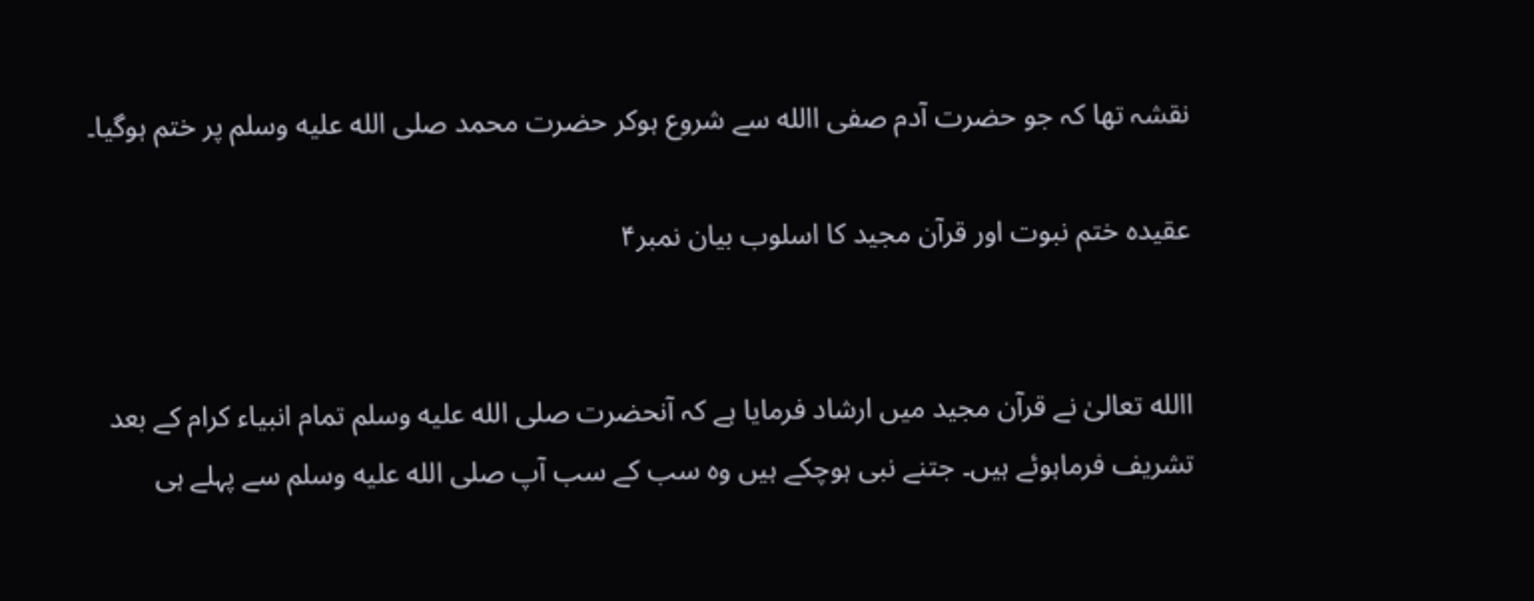نقشہ تھا کہ جو حضرت آدم صفی االله سے شروع ہوکر حضرت محمد صلى الله عليه وسلم پر ختم ہوگیا۔

عقیدہ ختم نبوت اور قرآن مجید کا اسلوب بیان نمبر۴


االله تعالیٰ نے قرآن مجید میں ارشاد فرمایا ہے کہ آنحضرت صلى الله عليه وسلم تمام انبیاء کرام کے بعد تشریف فرماہوئے ہیں۔ جتنے نبی ہوچکے ہیں وہ سب کے سب آپ صلى الله عليه وسلم سے پہلے ہی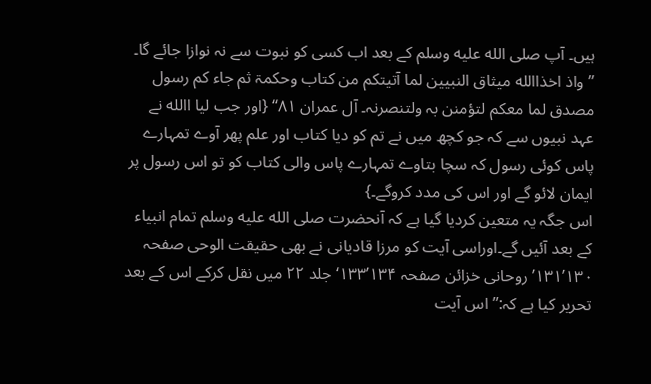ہیں۔ آپ صلى الله عليه وسلم کے بعد اب کسی کو نبوت سے نہ نوازا جائے گا۔
’’ واذ اخذاالله میثاق النبیین لما آتیتکم من کتاب وحکمۃ ثم جاء کم رسول مصدق لما معکم لتؤمنن بہ ولتنصرنہ۔ آل عمران ۸۱‘‘ {اور جب لیا االله نے عہد نبیوں سے کہ جو کچھ میں نے تم کو دیا کتاب اور علم پھر آوے تمہارے پاس کوئی رسول کہ سچا بتاوے تمہارے پاس والی کتاب کو تو اس رسول پر ایمان لائو گے اور اس کی مدد کروگے۔}
اس جگہ یہ متعین کردیا گیا ہے کہ آنحضرت صلى الله عليه وسلم تمام انبیاء کے بعد آئیں گے۔اوراسی آیت کو مرزا قادیانی نے بھی حقیقت الوحی صفحہ ۱۳۰’۱۳۱’ روحانی خزائن صفحہ ۱۳۴’۱۳۳‘ جلد ۲۲ میں نقل کرکے اس کے بعد تحریر کیا ہے کہ:’’ اس آیت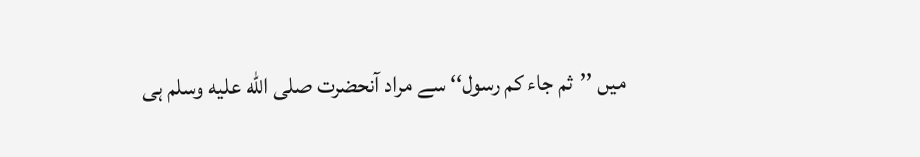میں ’’ثم جاء کم رسول‘‘ سے مراد آنحضرت صلى الله عليه وسلم ہی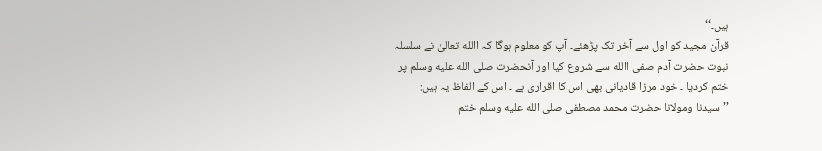ہیں۔‘‘
قرآن مجید کو اول سے آخر تک پڑھئے۔ آپ کو معلوم ہوگا کہ االله تعالیٰ نے سلسلہ نبوت حضرت آدم صفی االله سے شروع کیا اور آنحضرت صلى الله عليه وسلم پر ختم کردیا ۔ خود مرزا قادیانی بھی اس کا اقراری ہے ۔ اس کے الفاظ یہ ہیں:
’’ سیدنا ومولانا حضرت محمد مصطفی صلى الله عليه وسلم ختم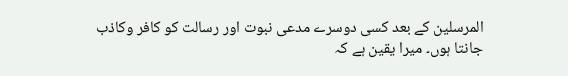المرسلین کے بعد کسی دوسرے مدعی نبوت اور رسالت کو کافر وکاذب جانتا ہوں۔ میرا یقین ہے کہ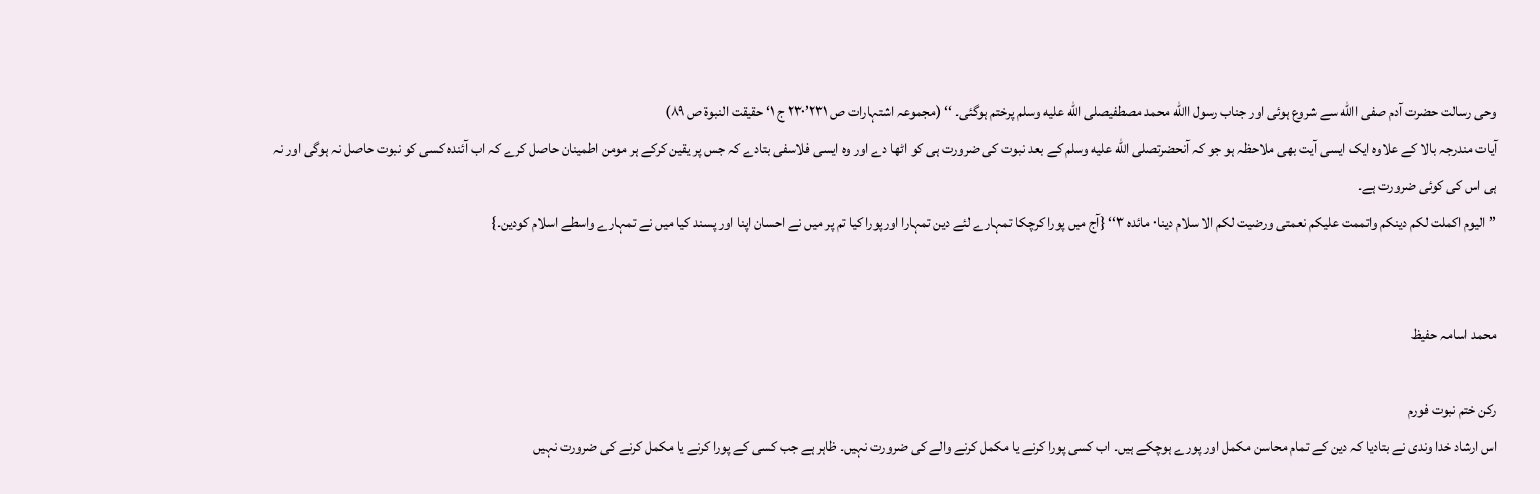وحی رسالت حضرت آدم صفی االله سے شروع ہوئی اور جناب رسول االله محمد مصطفیصلى الله عليه وسلم پرختم ہوگئی۔ ‘‘ (مجموعہ اشتہارات ص ۲۳۱’۲۳۰ ج ۱‘ حقیقت النبوۃ ص ۸۹)
آیات مندرجہ بالا کے علاوہ ایک ایسی آیت بھی ملاحظہ ہو جو کہ آنحضرتصلى الله عليه وسلم کے بعد نبوت کی ضرورت ہی کو اٹھا دے اور وہ ایسی فلاسفی بتادے کہ جس پر یقین کرکے ہر مومن اطمینان حاصل کرے کہ اب آئندہ کسی کو نبوت حاصل نہ ہوگی اور نہ ہی اس کی کوئی ضرورت ہے۔
’’ الیوم اکملت لکم دینکم واتممت علیکم نعمتی ورضیت لکم الا سلام دینا۰ مائدہ ۳‘‘ {آج میں پورا کرچکا تمہارے لئے دین تمہارا اورپورا کیا تم پر میں نے احسان اپنا اور پسند کیا میں نے تمہارے واسطے اسلام کودین۔}


محمد اسامہ حفیظ

رکن ختم نبوت فورم
اس ارشاد خدا وندی نے بتادیا کہ دین کے تمام محاسن مکمل اور پورے ہوچکے ہیں۔ اب کسی پورا کرنے یا مکمل کرنے والے کی ضرورت نہیں۔ ظاہر ہے جب کسی کے پورا کرنے یا مکمل کرنے کی ضرورت نہیں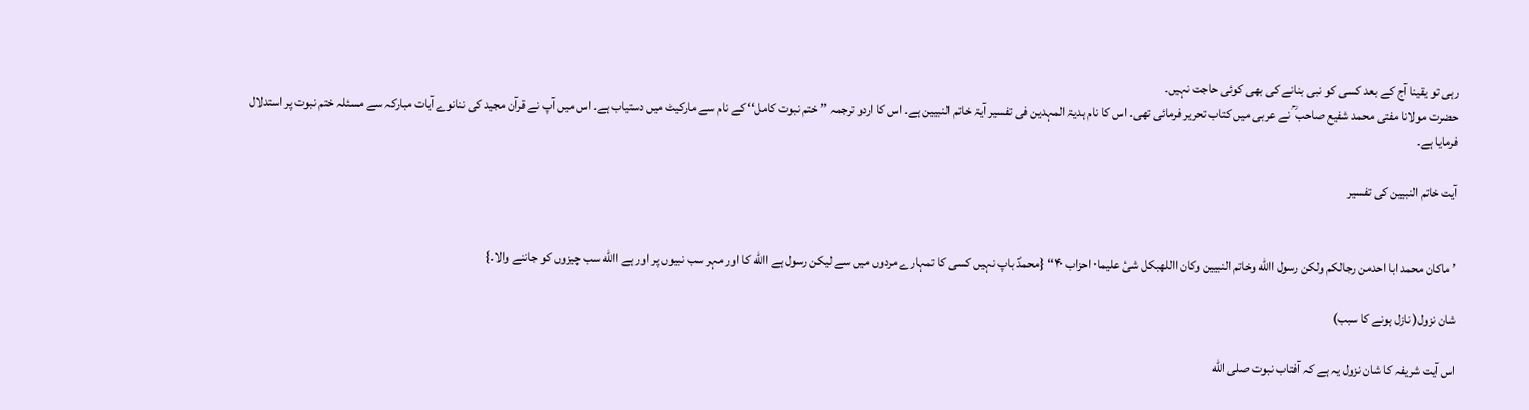رہی تو یقینا آج کے بعد کسی کو نبی بنانے کی بھی کوئی حاجت نہیں۔
حضرت مولانا مفتی محمد شفیع صاحب ؒ نے عربی میں کتاب تحریر فرمائی تھی۔ اس کا نام ہدیۃ المہدین فی تفسیر آیۃ خاتم النبیین ہے۔ اس کا اردو ترجمہ ’’ ختم نبوت کامل‘‘ کے نام سے مارکیٹ میں دستیاب ہے۔ اس میں آپ نے قرآن مجید کی ننانوے آیات مبارکہ سے مسئلہ ختم نبوت پر استدلال فرمایا ہے۔

آیت خاتم النبیین کی تفسیر


’ ماکان محمد ابا احدمن رجالکم ولکن رسول االله وخاتم النبیین وکان االلهبکل شیٔ علیما۰ احزاب ۴۰‘‘ {محمدؐ باپ نہیں کسی کا تمہارے مردوں میں سے لیکن رسول ہے االله کا اور مہر سب نبیوں پر اور ہے االله سب چیزوں کو جاننے والا۔}

شان نزول( نازل ہونے کا سبب)

اس آیت شریفہ کا شان نزول یہ ہے کہ آفتاب نبوت صلى الله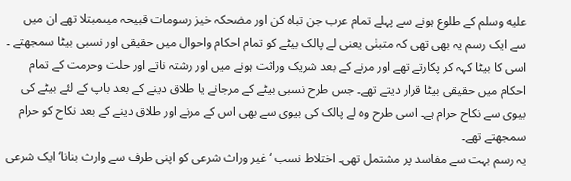عليه وسلم کے طلوع ہونے سے پہلے تمام عرب جن تباہ کن اور مضحکہ خیز رسومات قبیحہ میںمبتلا تھے ان میں سے ایک رسم یہ بھی تھی کہ متبنٰی یعنی لے پالک بیٹے کو تمام احکام واحوال میں حقیقی اور نسبی بیٹا سمجھتے ۔ اسی کا بیٹا کہہ کر پکارتے تھے اور مرنے کے بعد شریک وراثت ہونے میں اور رشتہ ناتے اور حلت وحرمت کے تمام احکام میں حقیقی بیٹا قرار دیتے تھے۔ جس طرح نسبی بیٹے کے مرجانے یا طلاق دینے کے بعد باپ کے لئے بیٹے کی بیوی سے نکاح حرام ہے۔ اسی طرح وہ لے پالک کی بیوی سے بھی اس کے مرنے اور طلاق دینے کے بعد نکاح کو حرام سمجھتے تھے۔
یہ رسم بہت سے مفاسد پر مشتمل تھی۔ اختلاط نسب ‘ غیر وراث شرعی کو اپنی طرف سے وارث بنانا‘ ایک شرعی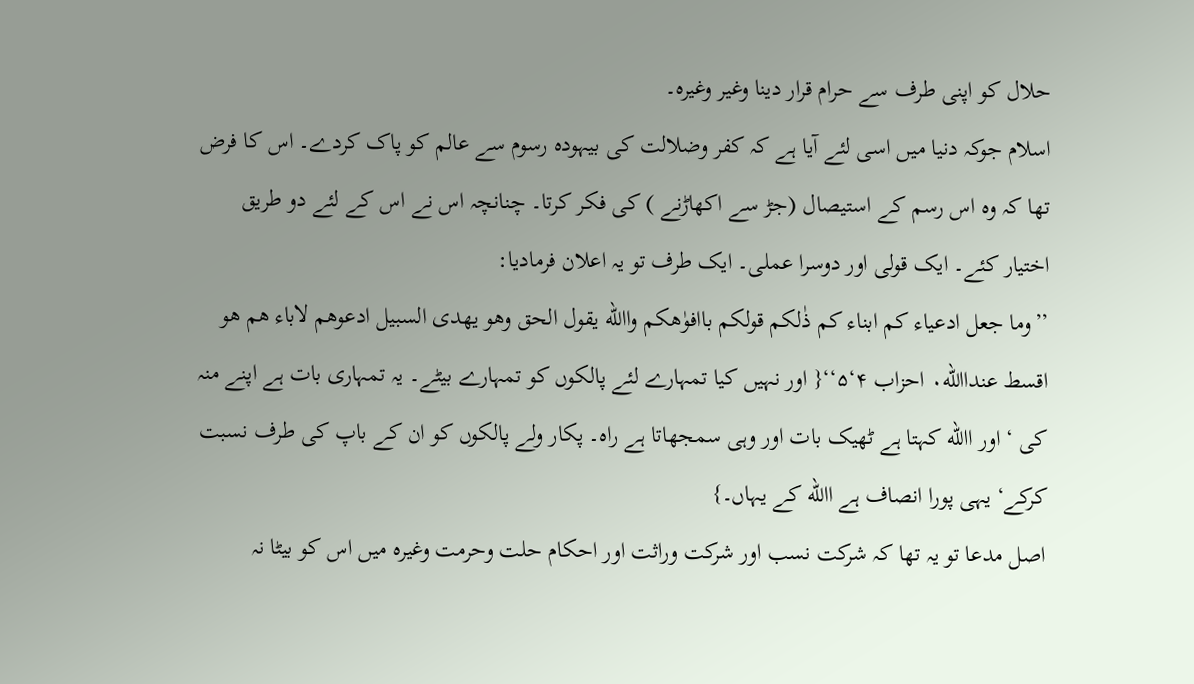حلال کو اپنی طرف سے حرام قرار دینا وغیر وغیرہ۔
اسلام جوکہ دنیا میں اسی لئے آیا ہے کہ کفر وضلالت کی بیہودہ رسوم سے عالم کو پاک کردے۔ اس کا فرض تھا کہ وہ اس رسم کے استیصال (جڑ سے اکھاڑنے ) کی فکر کرتا۔ چنانچہ اس نے اس کے لئے دو طریق اختیار کئے۔ ایک قولی اور دوسرا عملی۔ ایک طرف تو یہ اعلان فرمادیا:
’’وما جعل ادعیاء کم ابناء کم ذٰلکم قولکم باافوٰھکم واالله یقول الحق وھو یھدی السبیل ادعوھم لاباء ھم ھو اقسط عنداالله۰ احزاب ۴‘۵‘‘{ اور نہیں کیا تمہارے لئے پالکوں کو تمہارے بیٹے۔ یہ تمہاری بات ہے اپنے منہ کی ‘ اور االله کہتا ہے ٹھیک بات اور وہی سمجھاتا ہے راہ۔ پکار ولے پالکوں کو ان کے باپ کی طرف نسبت کرکے‘ یہی پورا انصاف ہے االله کے یہاں۔}
اصل مدعا تو یہ تھا کہ شرکت نسب اور شرکت وراثت اور احکام حلت وحرمت وغیرہ میں اس کو بیٹا نہ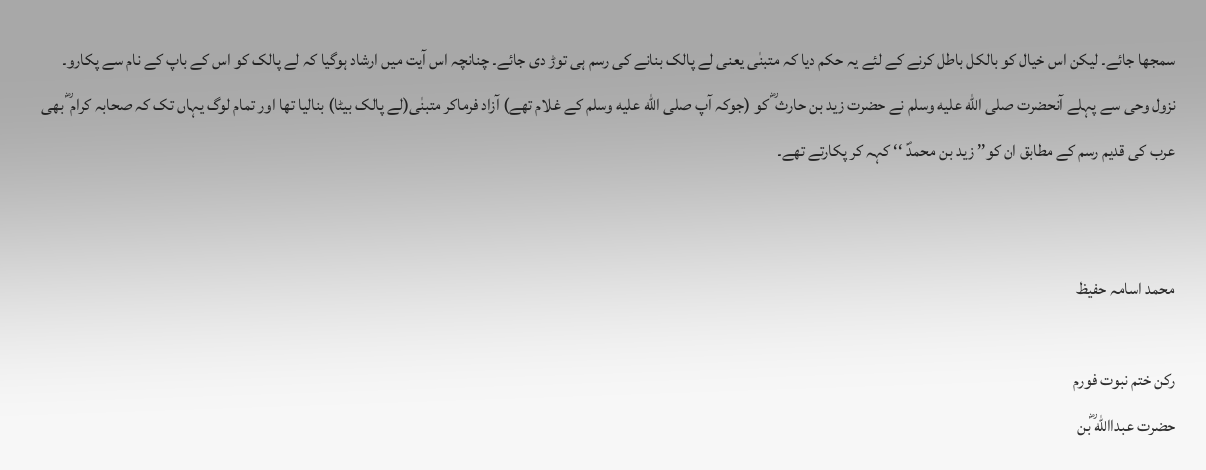سمجھا جائے۔ لیکن اس خیال کو بالکل باطل کرنے کے لئے یہ حکم دیا کہ متبنٰی یعنی لے پالک بنانے کی رسم ہی توڑ دی جائے۔ چنانچہ اس آیت میں ارشاد ہوگیا کہ لے پالک کو اس کے باپ کے نام سے پکارو۔
نزول وحی سے پہلے آنحضرت صلى الله عليه وسلم نے حضرت زید بن حارث ؓ کو (جوکہ آپ صلى الله عليه وسلم کے غلام تھے) آزاد فرماکر متبنٰی(لے پالک بیٹا) بنالیا تھا اور تمام لوگ یہاں تک کہ صحابہ کرام ؓ بھی عرب کی قدیم رسم کے مطابق ان کو’’ زید بن محمدؐ ‘‘ کہہ کر پکارتے تھے۔


محمد اسامہ حفیظ

رکن ختم نبوت فورم
حضرت عبداالله ؓبن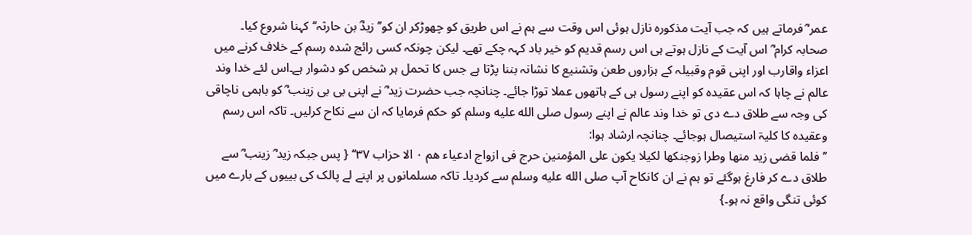عمر ؓ فرماتے ہیں کہ جب آیت مذکورہ نازل ہوئی اس وقت سے ہم نے اس طریق کو چھوڑکر ان کو’’ زیدؓ بن حارثہ‘‘ کہنا شروع کیا۔
صحابہ کرام ؓ اس آیت کے نازل ہوتے ہی اس رسم قدیم کو خیر باد کہہ چکے تھے۔ لیکن چونکہ کسی رائج شدہ رسم کے خلاف کرنے میں اعزاء واقارب اور اپنی قوم وقبیلہ کے ہزاروں طعن وتشنیع کا نشانہ بننا پڑتا ہے جس کا تحمل ہر شخص کو دشوار ہے۔اس لئے خدا وند عالم نے چاہا کہ اس عقیدہ کو اپنے رسول ہی کے ہاتھوں عملا توڑا جائے۔ چنانچہ جب حضرت زید ؓ نے اپنی بی بی زینب ؓ کو باہمی ناچاقی کی وجہ سے طلاق دے دی تو خدا وند عالم نے اپنے رسول صلى الله عليه وسلم کو حکم فرمایا کہ ان سے نکاح کرلیں۔ تاکہ اس رسم وعقیدہ کا کلیۃ استیصال ہوجائے۔ چنانچہ ارشاد ہوا:
’’ فلما قضی زید منھا وطرا زوجنکھا لکیلا یکون علی المؤمنین حرج فی ازواج ادعیاء ھم ۰ الا حزاب ۳۷‘‘ { پس جبکہ زید ؓ زینب ؓ سے طلاق دے کر فارغ ہوگئے تو ہم نے ان کانکاح آپ صلى الله عليه وسلم سے کردیا۔ تاکہ مسلمانوں پر اپنے لے پالک کی بییوں کے بارے میں کوئی تنگی واقع نہ ہو۔}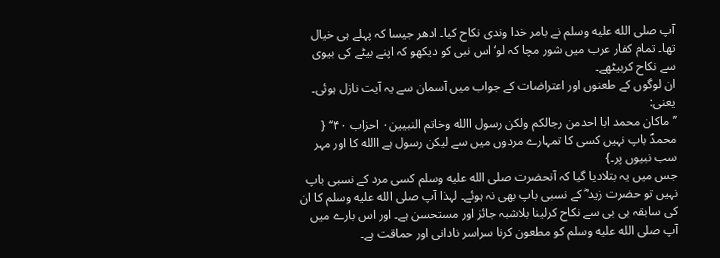آپ صلى الله عليه وسلم نے بامر خدا وندی نکاح کیا۔ ادھر جیسا کہ پہلے ہی خیال تھا۔ تمام کفار عرب میں شور مچا کہ لو‘ اس نبی کو دیکھو کہ اپنے بیٹے کی بیوی سے نکاح کربیٹھے۔
ان لوگوں کے طعنوں اور اعتراضات کے جواب میں آسمان سے یہ آیت نازل ہوئی۔ یعنی:
’’ماکان محمد ابا احدمن رجالکم ولکن رسول االله وخاتم النبیین۰ احزاب ۴۰‘‘ { محمدؐ باپ نہیں کسی کا تمہارے مردوں میں سے لیکن رسول ہے االله کا اور مہر سب نبیوں پر۔}
جس میں یہ بتلادیا گیا کہ آنحضرت صلى الله عليه وسلم کسی مرد کے نسبی باپ نہیں تو حضرت زید ؓ کے نسبی باپ بھی نہ ہوئے۔ لہذا آپ صلى الله عليه وسلم کا ان کی سابقہ بی بی سے نکاح کرلینا بلاشبہ جائز اور مستحسن ہے۔ اور اس بارے میں آپ صلى الله عليه وسلم کو مطعون کرنا سراسر نادانی اور حماقت ہے۔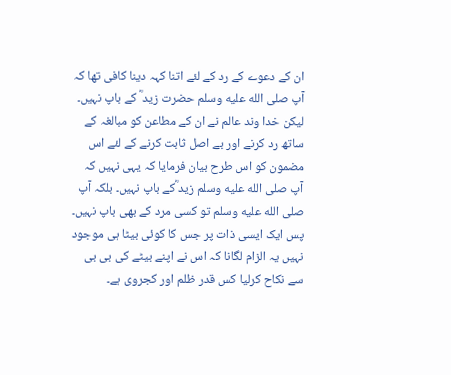ان کے دعوے کے رد کے لئے اتنا کہہ دینا کافی تھا کہ آپ صلى الله عليه وسلم حضرت زید ؓ کے باپ نہیں۔ لیکن خدا وند عالم نے ان کے مطاعن کو مبالغہ کے ساتھ رد کرنے اور بے اصل ثابت کرنے کے لئے اس مضمون کو اس طرح بیان فرمایا کہ یہی نہیں کہ آپ صلى الله عليه وسلم زید ؓکے باپ نہیں۔ بلکہ آپ صلى الله عليه وسلم تو کسی مرد کے بھی باپ نہیں۔ پس ایک ایسی ذات پر جس کا کوئی بیٹا ہی موجود نہیں یہ الزام لگانا کہ اس نے اپنے بیٹے کی بی بی سے نکاح کرلیا کس قدر ظلم اور کجروی ہے۔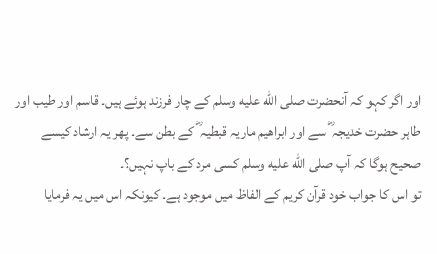اور اگر کہو کہ آنحضرت صلى الله عليه وسلم کے چار فرزند ہوئے ہیں۔ قاسم اور طیب اور طاہر حضرت خدیجہ ؓ سے اور ابراھیم ماریہ قبطیہ ؓ کے بطن سے۔ پھر یہ ارشاد کیسے صحیح ہوگا کہ آپ صلى الله عليه وسلم کسی مرد کے باپ نہیں؟۔
تو اس کا جواب خود قرآن کریم کے الفاظ میں موجود ہے۔ کیونکہ اس میں یہ فرمایا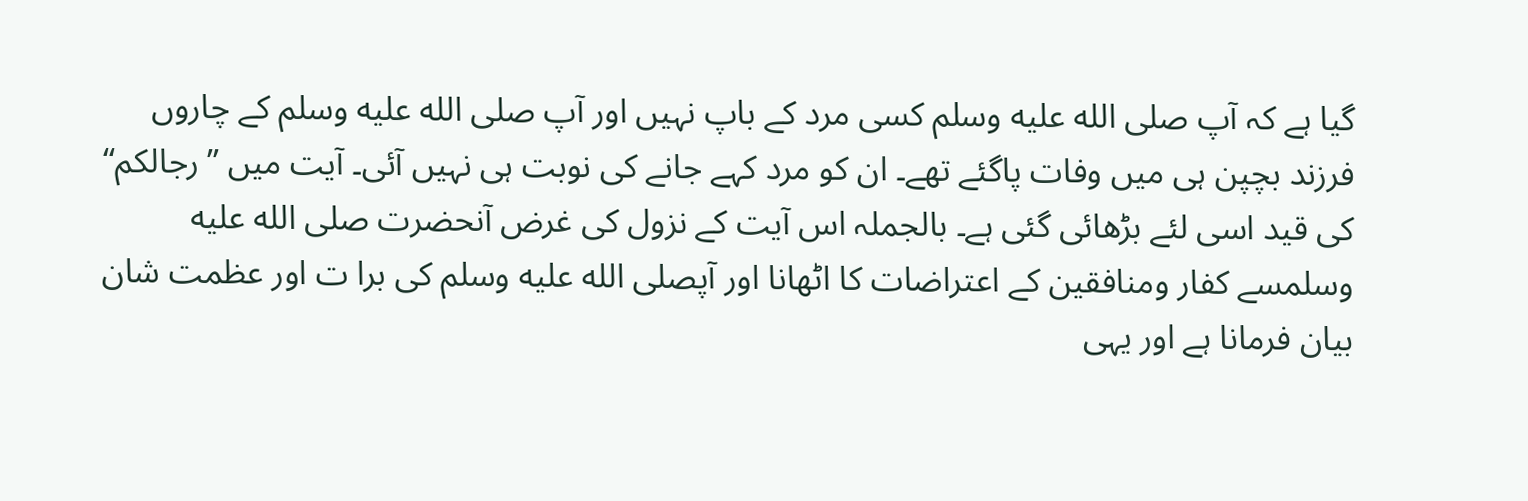گیا ہے کہ آپ صلى الله عليه وسلم کسی مرد کے باپ نہیں اور آپ صلى الله عليه وسلم کے چاروں فرزند بچپن ہی میں وفات پاگئے تھے۔ ان کو مرد کہے جانے کی نوبت ہی نہیں آئی۔ آیت میں ’’ رجالکم‘‘ کی قید اسی لئے بڑھائی گئی ہے۔ بالجملہ اس آیت کے نزول کی غرض آنحضرت صلى الله عليه وسلمسے کفار ومنافقین کے اعتراضات کا اٹھانا اور آپصلى الله عليه وسلم کی برا ت اور عظمت شان بیان فرمانا ہے اور یہی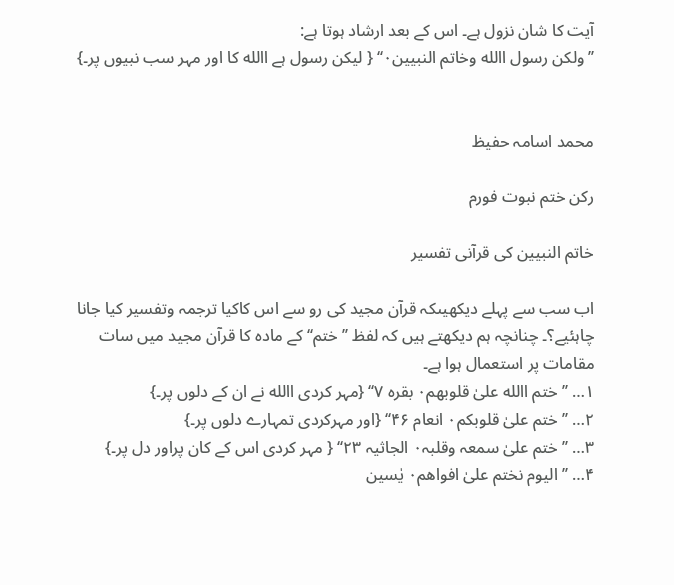آیت کا شان نزول ہے۔ اس کے بعد ارشاد ہوتا ہے:
’’ ولکن رسول االله وخاتم النبیین۰‘‘ { لیکن رسول ہے االله کا اور مہر سب نبیوں پر۔}


محمد اسامہ حفیظ

رکن ختم نبوت فورم

خاتم النبیین کی قرآنی تفسیر

اب سب سے پہلے دیکھیںکہ قرآن مجید کی رو سے اس کاکیا ترجمہ وتفسیر کیا جانا چاہئیے؟۔ چنانچہ ہم دیکھتے ہیں کہ لفظ ’’ ختم‘‘ کے مادہ کا قرآن مجید میں سات مقامات پر استعمال ہوا ہے۔
۱… ’’ ختم االله علیٰ قلوبھم۰ بقرہ ۷‘‘ {مہر کردی االله نے ان کے دلوں پر۔}
۲… ’’ ختم علیٰ قلوبکم۰ انعام ۴۶‘‘ {اور مہرکردی تمہارے دلوں پر۔}
۳… ’’ ختم علیٰ سمعہ وقلبہ۰ الجاثیہ ۲۳‘‘ { مہر کردی اس کے کان پراور دل پر۔}
۴… ’’ الیوم نختم علیٰ افواھم۰ یٰسین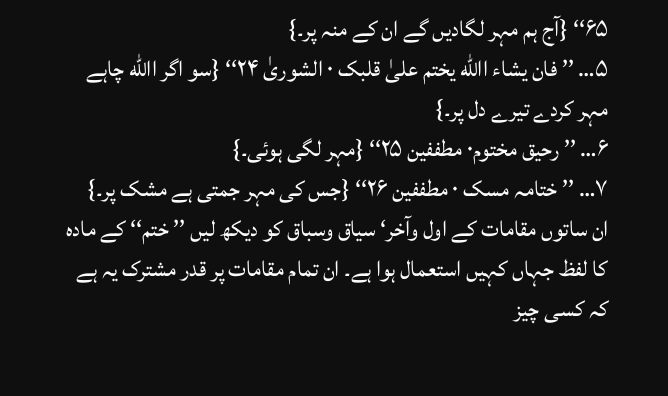۶۵‘‘ {آج ہم مہر لگادیں گے ان کے منہ پر۔}
۵… ’’ فان یشاء االله یختم علیٰ قلبک ۰ الشوریٰ ۲۴‘‘ {سو اگر االله چاہے مہر کردے تیرے دل پر۔}
۶… ’’ رحیق مختوم۰ مطففین ۲۵‘‘ {مہر لگی ہوئی۔}
۷… ’’ ختامہ مسک ۰ مطففین ۲۶‘‘ {جس کی مہر جمتی ہے مشک پر۔}
ان ساتوں مقامات کے اول وآخر‘ سیاق وسباق کو دیکھ لیں ’’ ختم‘‘ کے مادہ کا لفظ جہاں کہیں استعمال ہوا ہے۔ ان تمام مقامات پر قدر مشترک یہ ہے کہ کسی چیز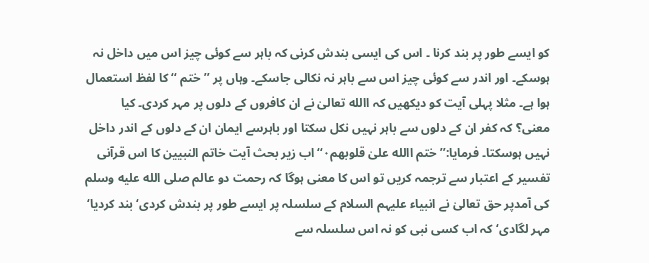کو ایسے طور پر بند کرنا ۔ اس کی ایسی بندش کرنی کہ باہر سے کوئی چیز اس میں داخل نہ ہوسکے۔ اور اندر سے کوئی چیز اس سے باہر نہ نکالی جاسکے۔ وہاں پر ’’ ختم ‘‘ کا لفظ استعمال ہوا ہے۔ مثلا پہلی آیت کو دیکھیں کہ االله تعالیٰ نے ان کافروں کے دلوں پر مہر کردی۔ کیا معنی؟ کہ کفر ان کے دلوں سے باہر نہیں نکل سکتا اور باہرسے ایمان ان کے دلوں کے اندر داخل نہیں ہوسکتا۔ فرمایا:’’ ختم االله علیٰ قلوبھم۰‘‘اب زیر بحث آیت خاتم النبیین کا اس قرآنی تفسیر کے اعتبار سے ترجمہ کریں تو اس کا معنی ہوگا کہ رحمت دو عالم صلى الله عليه وسلم کی آمدپر حق تعالیٰ نے انبیاء علیہم السلام کے سلسلہ پر ایسے طور پر بندش کردی‘ بند کردیا‘ مہر لگادی‘ کہ اب کسی نبی کو نہ اس سلسلہ سے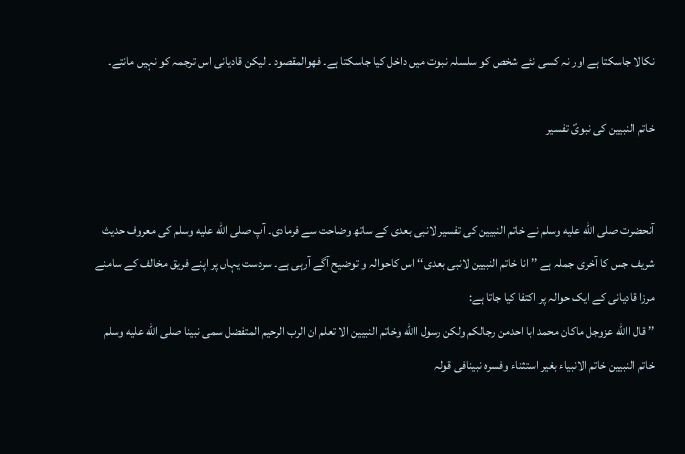نکالا جاسکتا ہے اور نہ کسی نئے شخص کو سلسلہ نبوت میں داخل کیا جاسکتا ہے۔ فھوالمقصود ۔ لیکن قادیانی اس ترجمہ کو نہیں مانتے۔

خاتم النبیین کی نبویؐ تفسیر


آنحضرت صلى الله عليه وسلم نے خاتم النبیین کی تفسیر لانبی بعدی کے ساتھ وضاحت سے فرمادی۔ آپ صلى الله عليه وسلم کی معروف حدیث شریف جس کا آخری جملہ ہے ’’ انا خاتم النبیین لانبی بعدی‘‘ اس کاحوالہ و توضیح آگے آرہی ہے۔ سردست یہاں پر اپنے فریق مخالف کے سامنے مرزا قادیانی کے ایک حوالہ پر اکتفا کیا جاتا ہے:
’’ قال االله عزوجل ماکان محمد ابا احدمن رجالکم ولکن رسول االله وخاتم النبیین الا تعلم ان الرب الرحیم المتفضل سمی نبینا صلى الله عليه وسلم خاتم النبیین خاتم الانبیاء بغیر استثناء وفسرہ نبینافی قولہ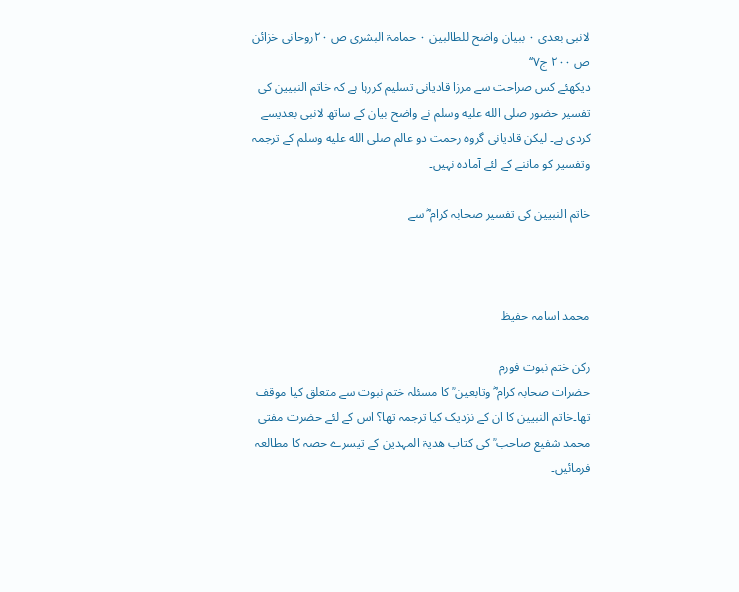لانبی بعدی ۰ ببیان واضح للطالبین ۰ حمامۃ البشری ص ۲۰روحانی خزائن ص ۲۰۰ ج۷‘‘
دیکھئے کس صراحت سے مرزا قادیانی تسلیم کررہا ہے کہ خاتم النبیین کی تفسیر حضور صلى الله عليه وسلم نے واضح بیان کے ساتھ لانبی بعدیسے کردی ہے۔ لیکن قادیانی گروہ رحمت دو عالم صلى الله عليه وسلم کے ترجمہ وتفسیر کو ماننے کے لئے آمادہ نہیں۔

خاتم النبیین کی تفسیر صحابہ کرام ؓ سے



محمد اسامہ حفیظ

رکن ختم نبوت فورم
حضرات صحابہ کرام ؓ وتابعین ؒ کا مسئلہ ختم نبوت سے متعلق کیا موقف تھا۔خاتم النبیین کا ان کے نزدیک کیا ترجمہ تھا؟ اس کے لئے حضرت مفتی محمد شفیع صاحب ؒ کی کتاب ھدیۃ المہدین کے تیسرے حصہ کا مطالعہ فرمائیں۔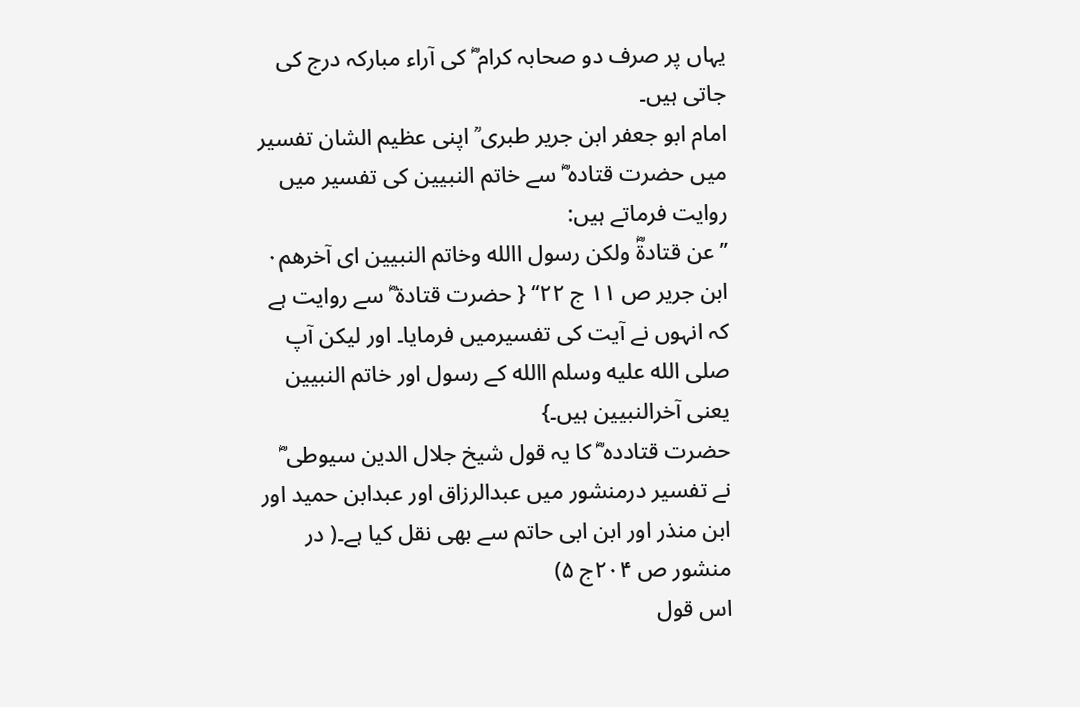یہاں پر صرف دو صحابہ کرام ؓ کی آراء مبارکہ درج کی جاتی ہیں۔
امام ابو جعفر ابن جریر طبری ؒ اپنی عظیم الشان تفسیر میں حضرت قتادہ ؓ سے خاتم النبیین کی تفسیر میں روایت فرماتے ہیں:
’’ عن قتادۃؓ ولکن رسول االله وخاتم النبیین ای آخرھم۰ ابن جریر ص ۱۱ ج ۲۲‘‘ { حضرت قتادۃ ؓ سے روایت ہے کہ انہوں نے آیت کی تفسیرمیں فرمایا۔ اور لیکن آپ صلى الله عليه وسلم االله کے رسول اور خاتم النبیین یعنی آخرالنبیین ہیں۔}
حضرت قتاددہ ؓ کا یہ قول شیخ جلال الدین سیوطی ؓ نے تفسیر درمنشور میں عبدالرزاق اور عبدابن حمید اور ابن منذر اور ابن ابی حاتم سے بھی نقل کیا ہے۔( در منشور ص ۲۰۴ج ۵)
اس قول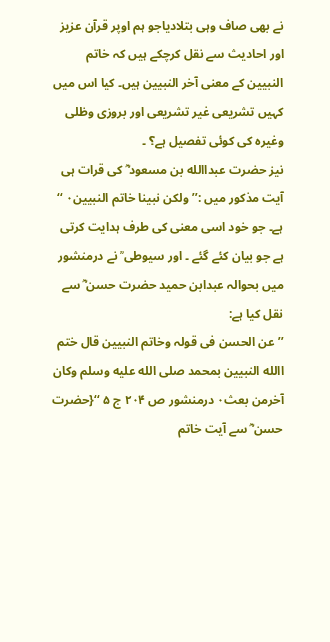نے بھی صاف وہی بتلادیاجو ہم اوپر قرآن عزیز اور احادیث سے نقل کرچکے ہیں کہ خاتم النبیین کے معنی آخر النبیین ہیں۔ کیا اس میں کہیں تشریعی غیر تشریعی اور بروزی وظلی وغیرہ کی کوئی تفصیل ہے؟ ۔
نیز حضرت عبداالله بن مسعود ؓ کی قرات ہی آیت مذکور میں :’’ ولکن نبینا خاتم النبیین۰ ‘‘ ہے۔ جو خود اسی معنی کی طرف ہدایت کرتی ہے جو بیان کئے گئے ۔ اور سیوطی ؒ نے درمنشور میں بحوالہ عبدابن حمید حضرت حسن ؓ سے نقل کیا ہے:
’’ عن الحسن فی قولہ وخاتم النبیین قال ختم االله النبیین بمحمد صلى الله عليه وسلم وکان آخرمن بعث۰ درمنشور ص ۲۰۴ ج ۵ ‘‘{حضرت حسن ؓ سے آیت خاتم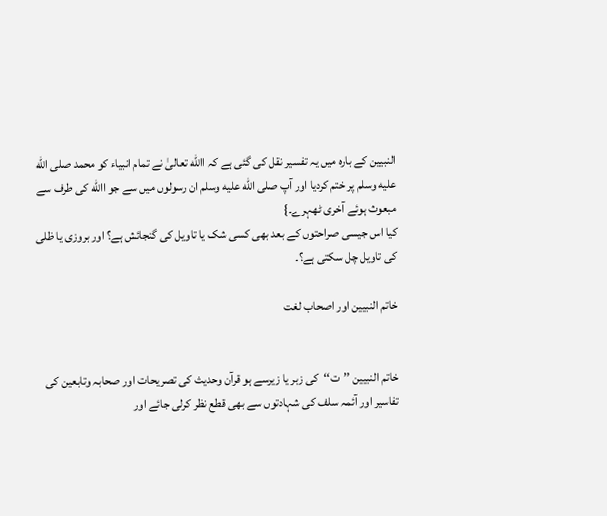النبیین کے بارہ میں یہ تفسیر نقل کی گئی ہے کہ االله تعالیٰ نے تمام انبیاء کو محمد صلى الله عليه وسلم پر ختم کردیا اور آپ صلى الله عليه وسلم ان رسولوں میں سے جو االله کی طرف سے مبعوث ہوئے آخری ٹھہرے۔}
کیا اس جیسی صراحتوں کے بعد بھی کسی شک یا تاویل کی گنجائش ہے؟ اور بروزی یا ظلی کی تاویل چل سکتی ہے؟۔

خاتم النبیین اور اصحاب لغت


خاتم النبیین ’’ت‘‘کی زبر یا زیرسے ہو قرآن وحدیث کی تصریحات اور صحابہ وتابعین کی تفاسیر اور آئمہ سلف کی شہادتوں سے بھی قطع نظر کرلی جائے اور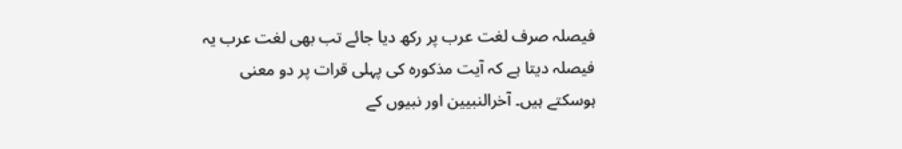فیصلہ صرف لغت عرب پر رکھ دیا جائے تب بھی لغت عرب یہ فیصلہ دیتا ہے کہ آیت مذکورہ کی پہلی قرات پر دو معنی ہوسکتے ہیں۔ آخرالنبیین اور نبیوں کے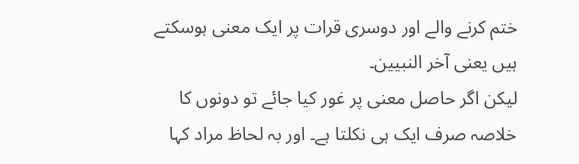ختم کرنے والے اور دوسری قرات پر ایک معنی ہوسکتے ہیں یعنی آخر النبیین۔
لیکن اگر حاصل معنی پر غور کیا جائے تو دونوں کا خلاصہ صرف ایک ہی نکلتا ہے۔ اور بہ لحاظ مراد کہا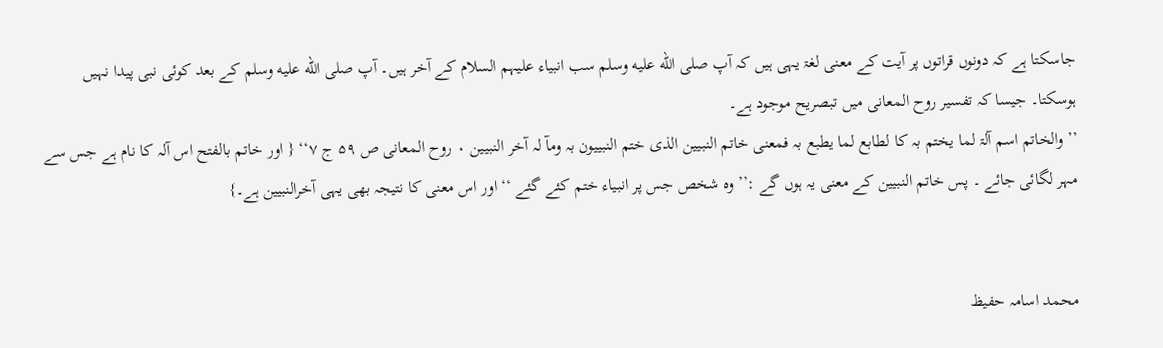جاسکتا ہے کہ دونوں قراتوں پر آیت کے معنی لغۃ یہی ہیں کہ آپ صلى الله عليه وسلم سب انبیاء علیہم السلام کے آخر ہیں۔ آپ صلى الله عليه وسلم کے بعد کوئی نبی پیدا نہیں ہوسکتا۔ جیسا کہ تفسیر روح المعانی میں تبصریح موجود ہے۔
’’ والخاتم اسم آلۃ لما یختم بہ کا لطابع لما یطبع بہ فمعنی خاتم النبیین الذی ختم النبییون بہ ومآ لہ آخر النبیین ۰ روح المعانی ص ۵۹ ج ۷‘‘ { اور خاتم بالفتح اس آلہ کا نام ہے جس سے مہر لگائی جائے ۔ پس خاتم النبیین کے معنی یہ ہوں گے :’’ وہ شخص جس پر انبیاء ختم کئے گئے ‘‘ اور اس معنی کا نتیجہ بھی یہی آخرالنبیین ہے۔}


محمد اسامہ حفیظ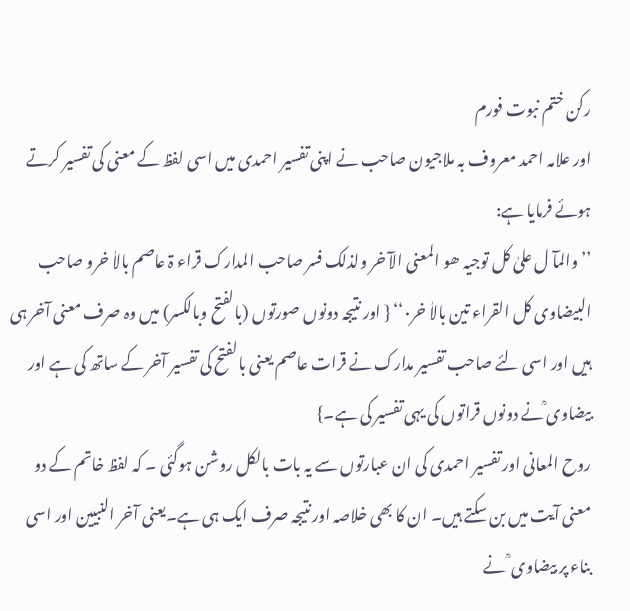رکن ختم نبوت فورم
اور علامہ احمد معروف بہ ملاجیون صاحب نے اپنی تفسیر احمدی میں اسی لفظ کے معنی کی تفسیر کرتے ہوئے فرمایا ہے:
’’ والمآ ل علیٰ کل توجیہ ھو المعنی الآ خر ولذلک فسر صاحب المدارک قراء ۃ عاصم بالاٰ خرو صاحب البیضاوی کل القراء تین بالاٰ خر۰‘‘ { اور نتیجہ دونوں صورتوں (بالفتح وبالکسر) میں وہ صرف معنی آخر ہی ہیں اور اسی لئے صاحب تفسیر مدارک نے قرات عاصم یعنی بالفتح کی تفسیر آخر کے ساتھ کی ہے اور بیضاوی ؒنے دونوں قراتوں کی یہی تفسیر کی ہے۔}
روح المعانی اور تفسیر احمدی کی ان عبارتوں سے یہ بات بالکل روشن ہوگئی ۔ کہ لفظ خاتم کے دو معنی آیت میں بن سکتے ہیں۔ ان کا بھی خلاصہ اور نتیجہ صرف ایک ہی ہے۔یعنی آخر النبیین اور اسی بناء پر بیضاوی ؒ نے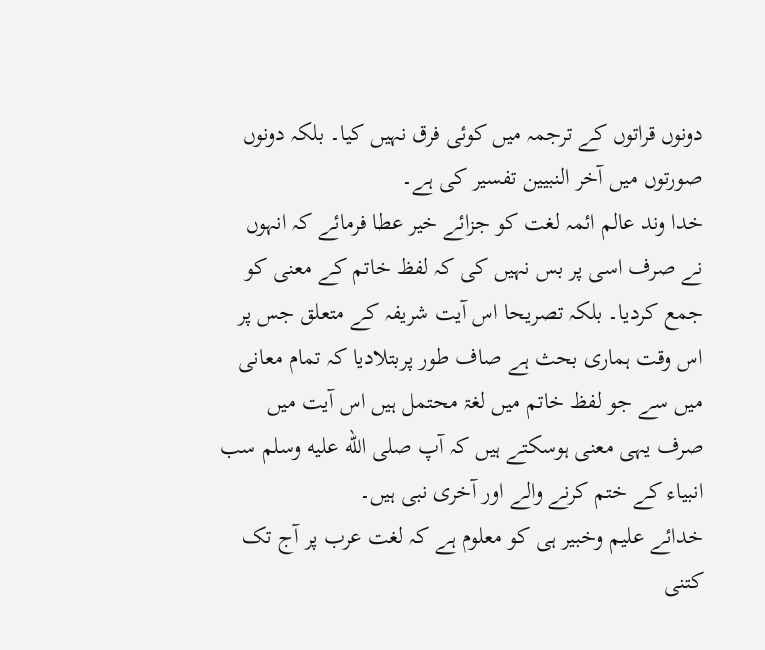دونوں قراتوں کے ترجمہ میں کوئی فرق نہیں کیا۔ بلکہ دونوں صورتوں میں آخر النبیین تفسیر کی ہے۔
خدا وند عالم ائمہ لغت کو جزائے خیر عطا فرمائے کہ انہوں نے صرف اسی پر بس نہیں کی کہ لفظ خاتم کے معنی کو جمع کردیا۔ بلکہ تصریحا اس آیت شریفہ کے متعلق جس پر اس وقت ہماری بحث ہے صاف طور پربتلادیا کہ تمام معانی میں سے جو لفظ خاتم میں لغۃ محتمل ہیں اس آیت میں صرف یہی معنی ہوسکتے ہیں کہ آپ صلى الله عليه وسلم سب انبیاء کے ختم کرنے والے اور آخری نبی ہیں۔
خدائے علیم وخبیر ہی کو معلوم ہے کہ لغت عرب پر آج تک کتنی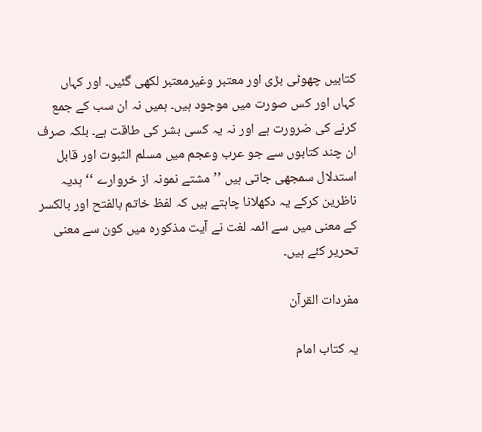کتابیں چھوٹی بڑی اور معتبر وغیرمعتبر لکھی گئیں۔ اور کہاں کہاں اور کس صورت میں موجود ہیں۔ ہمیں نہ ان سب کے جمع کرنے کی ضرورت ہے اور نہ یہ کسی بشر کی طاقت ہے۔ بلکہ صرف ان چند کتابوں سے جو عرب وعجم میں مسلم الثبوت اور قابل استدلال سمجھی جاتی ہیں ’’ مشتے نمونہ از خروارے ‘‘ ہدیہ ناظرین کرکے یہ دکھلانا چاہتے ہیں کہ لفظ خاتم بالفتح اور بالکسر کے معنی میں سے ائمہ لغت نے آیت مذکورہ میں کون سے معنی تحریر کئے ہیں۔

مفردات القرآن

یہ کتاب امام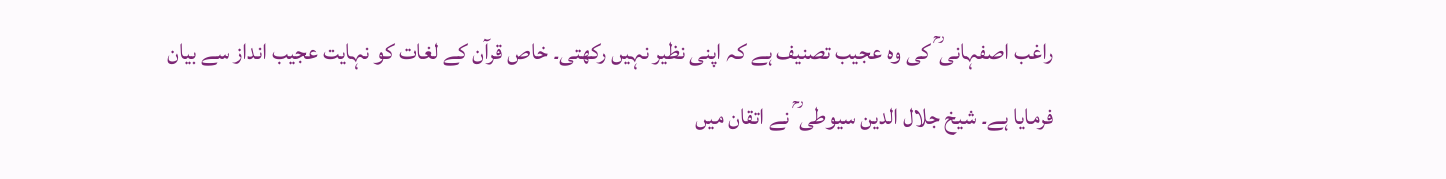راغب اصفہانی ؒ کی وہ عجیب تصنیف ہے کہ اپنی نظیر نہیں رکھتی۔ خاص قرآن کے لغات کو نہایت عجیب انداز سے بیان فرمایا ہے۔ شیخ جلال الدین سیوطی ؒ نے اتقان میں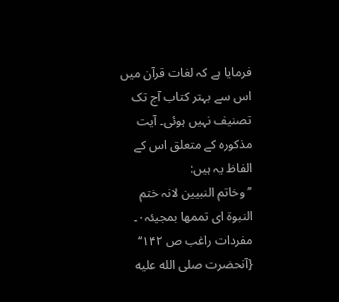فرمایا ہے کہ لغات قرآن میں اس سے بہتر کتاب آج تک تصنیف نہیں ہوئی۔ آیت مذکورہ کے متعلق اس کے الفاظ یہ ہیں:
’’ وخاتم النبیین لانہ ختم النبوۃ ای تممھا بمجیئہ۰۔ مفردات راغب ص ۱۴۲‘‘ {آنحضرت صلى الله عليه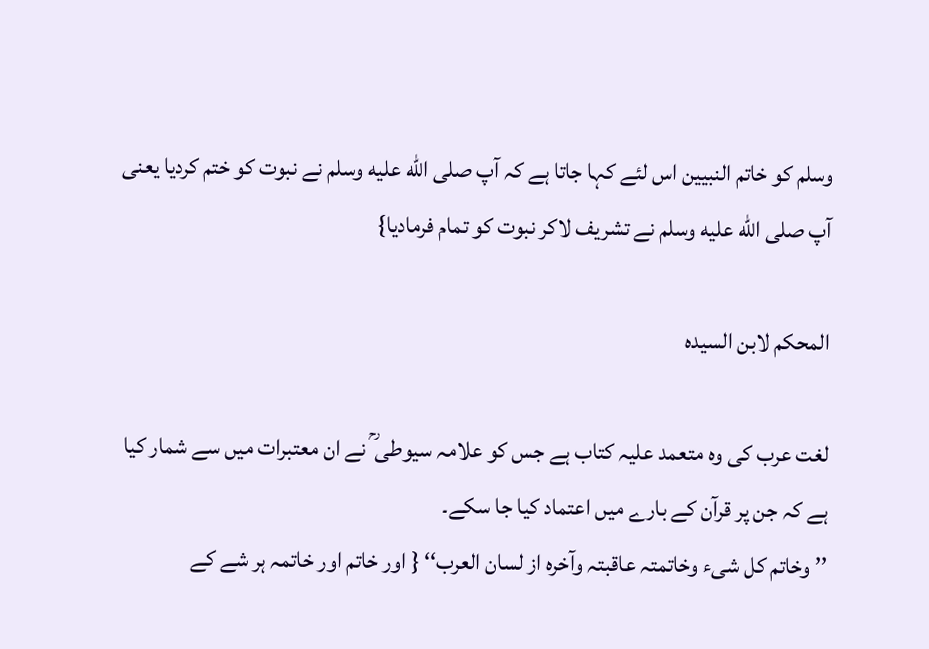وسلم کو خاتم النبیین اس لئے کہا جاتا ہے کہ آپ صلى الله عليه وسلم نے نبوت کو ختم کردیا یعنی آپ صلى الله عليه وسلم نے تشریف لاکر نبوت کو تمام فرمادیا}

المحکم لابن السیدہ

لغت عرب کی وہ متعمد علیہ کتاب ہے جس کو علامہ سیوطی ؒ نے ان معتبرات میں سے شمار کیا ہے کہ جن پر قرآن کے بارے میں اعتماد کیا جا سکے۔
’’ وخاتم کل شیء وخاتمتہ عاقبتہ وآخرہ از لسان العرب‘‘ { اور خاتم اور خاتمہ ہر شے کے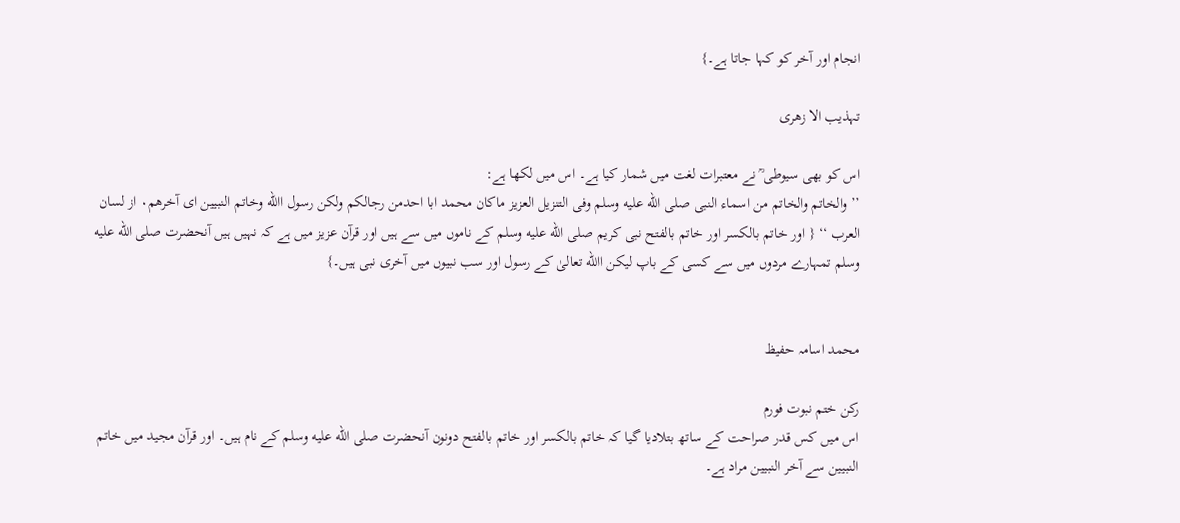انجام اور آخر کو کہا جاتا ہے۔}

تہذیب الا زھری

اس کو بھی سیوطی ؒ نے معتبرات لغت میں شمار کیا ہے۔ اس میں لکھا ہے:
’’ والخاتم والخاتم من اسماء النبی صلى الله عليه وسلم وفی التنزیل العزیز ماکان محمد ابا احدمن رجالکم ولکن رسول االله وخاتم النبیین ای آخرھم۰ از لسان العرب ‘‘ { اور خاتم بالکسر اور خاتم بالفتح نبی کریم صلى الله عليه وسلم کے ناموں میں سے ہیں اور قرآن عزیز میں ہے کہ نہیں ہیں آنحضرت صلى الله عليه وسلم تمہارے مردوں میں سے کسی کے باپ لیکن االله تعالیٰ کے رسول اور سب نبیوں میں آخری نبی ہیں۔}


محمد اسامہ حفیظ

رکن ختم نبوت فورم
اس میں کس قدر صراحت کے ساتھ بتلادیا گیا کہ خاتم بالکسر اور خاتم بالفتح دونون آنحضرت صلى الله عليه وسلم کے نام ہیں۔ اور قرآن مجید میں خاتم النبیین سے آخر النبیین مراد ہے۔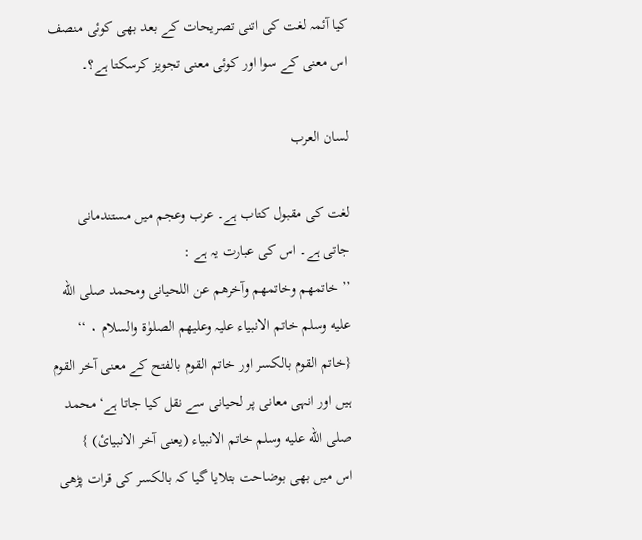کیا آئمہ لغت کی اتنی تصریحات کے بعد بھی کوئی منصف اس معنی کے سوا اور کوئی معنی تجویز کرسکتا ہے؟۔

لسان العرب

لغت کی مقبول کتاب ہے۔ عرب وعجم میں مستندمانی جاتی ہے۔ اس کی عبارت یہ ہے :
’’ خاتمھم وخاتمھم وآخرھم عن اللحیانی ومحمد صلى الله عليه وسلم خاتم الانبیاء علیہ وعلیھم الصلوٰۃ والسلام ۰ ‘‘ {خاتم القوم بالکسر اور خاتم القوم بالفتح کے معنی آخر القوم ہیں اور انہی معانی پر لحیانی سے نقل کیا جاتا ہے‘ محمد صلى الله عليه وسلم خاتم الانبیاء (یعنی آخر الانبیائ) }
اس میں بھی بوضاحت بتلایا گیا کہ بالکسر کی قرات پڑھی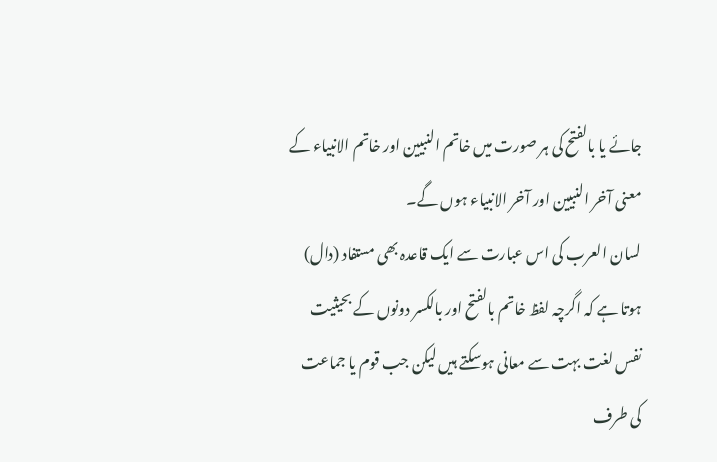جائے یا بالفتح کی ہر صورت میں خاتم النبیین اور خاتم الانبیاء کے معنی آخر النبیین اور آخر الانبیاء ہوں گے۔
لسان العرب کی اس عبارت سے ایک قاعدہ بھی مستفاد (دال) ہوتا ہے کہ اگرچہ لفظ خاتم بالفتح اور بالکسر دونوں کے بحیثیت نفس لغت بہت سے معانی ہوسکتے ہیں لیکن جب قوم یا جماعت کی طرف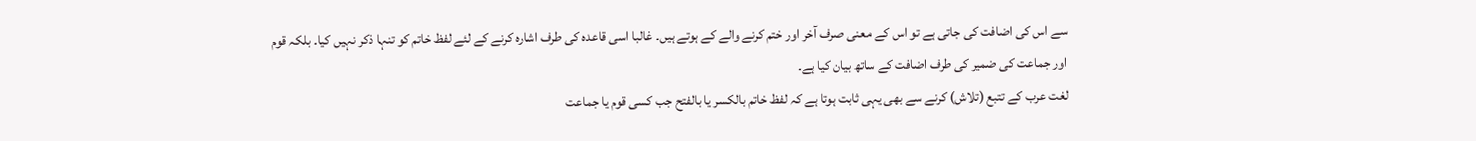سے اس کی اضافت کی جاتی ہے تو اس کے معنی صرف آخر اور ختم کرنے والے کے ہوتے ہیں۔ غالبا اسی قاعدہ کی طرف اشارہ کرنے کے لئے لفظ خاتم کو تنہا ذکر نہیں کیا۔ بلکہ قوم اور جماعت کی ضمیر کی طرف اضافت کے ساتھ بیان کیا ہے۔
لغت عرب کے تتبع (تلاش) کرنے سے بھی یہی ثابت ہوتا ہے کہ لفظ خاتم بالکسر یا بالفتح جب کسی قوم یا جماعت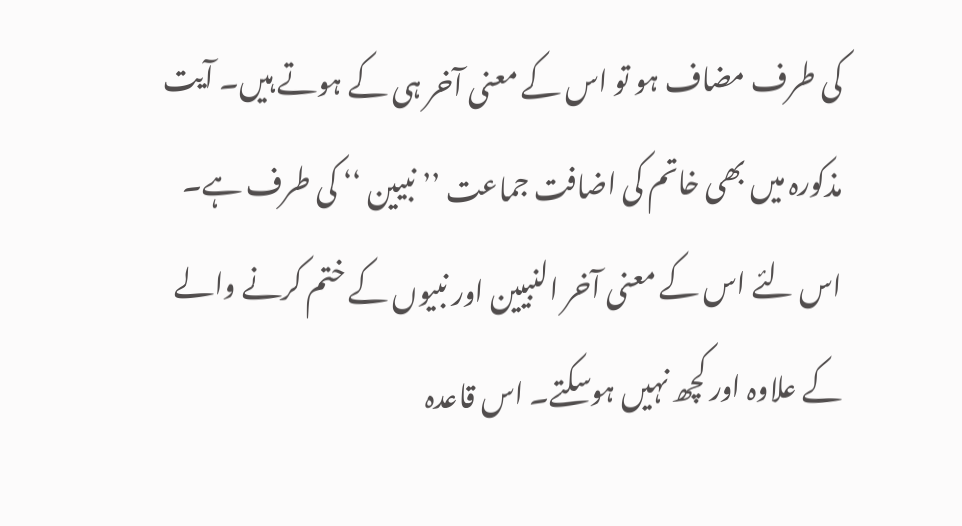کی طرف مضاف ہو تو اس کے معنی آخر ہی کے ہوتے ہیں۔ آیت مذکورہ میں بھی خاتم کی اضافت جماعت ’’ نبیین ‘‘ کی طرف ہے۔ اس لئے اس کے معنی آخر النبیین اور نبیوں کے ختم کرنے والے کے علاوہ اور کچھ نہیں ہوسکتے۔ اس قاعدہ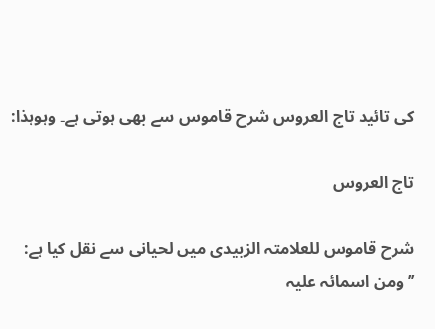کی تائید تاج العروس شرح قاموس سے بھی ہوتی ہے۔ وہوہذا:

تاج العروس

شرح قاموس للعلامتہ الزبیدی میں لحیانی سے نقل کیا ہے:
’’ومن اسمائہ علیہ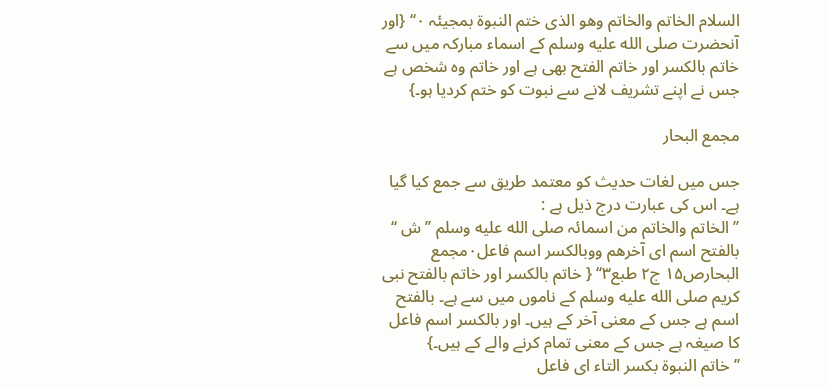السلام الخاتم والخاتم وھو الذی ختم النبوۃ بمجیئہ ۰‘‘ {اور آنحضرت صلى الله عليه وسلم کے اسماء مبارکہ میں سے خاتم بالکسر اور خاتم الفتح بھی ہے اور خاتم وہ شخص ہے جس نے اپنے تشریف لانے سے نبوت کو ختم کردیا ہو۔}

مجمع البحار

جس میں لغات حدیث کو معتمد طریق سے جمع کیا گیا ہے۔ اس کی عبارت درج ذیل ہے :
’’ الخاتم والخاتم من اسمائہ صلى الله عليه وسلم ’’ ش ‘‘ بالفتح اسم ای آخرھم ووبالکسر اسم فاعل۰مجمع البحارص۱۵ ج۲ طبع۳‘‘ { خاتم بالکسر اور خاتم بالفتح نبی کریم صلى الله عليه وسلم کے ناموں میں سے ہے۔ بالفتح اسم ہے جس کے معنی آخر کے ہیں۔ اور بالکسر اسم فاعل کا صیغہ ہے جس کے معنی تمام کرنے والے کے ہیں۔}
’’خاتم النبوۃ بکسر التاء ای فاعل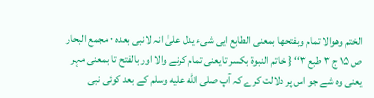الختم وھوالا تمام وبفتحھا بمعنی الطابع ایی شیء یدل علیٰ انہ لانبی بعدہ ۰ مجمع البحار ص ۱۵ ج ۳ طبع ۳‘‘ { خاتم النبوۃ بکسر تایعنی تمام کرنے والا اور بالفتح تا بمعنی مہر یعنی وہ شے جو اس پر دلالت کرے کہ آپ صلى الله عليه وسلم کے بعد کوئی نبی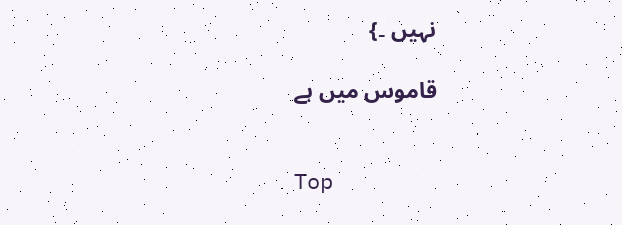نہیں ۔}

قاموس میں ہے


Top